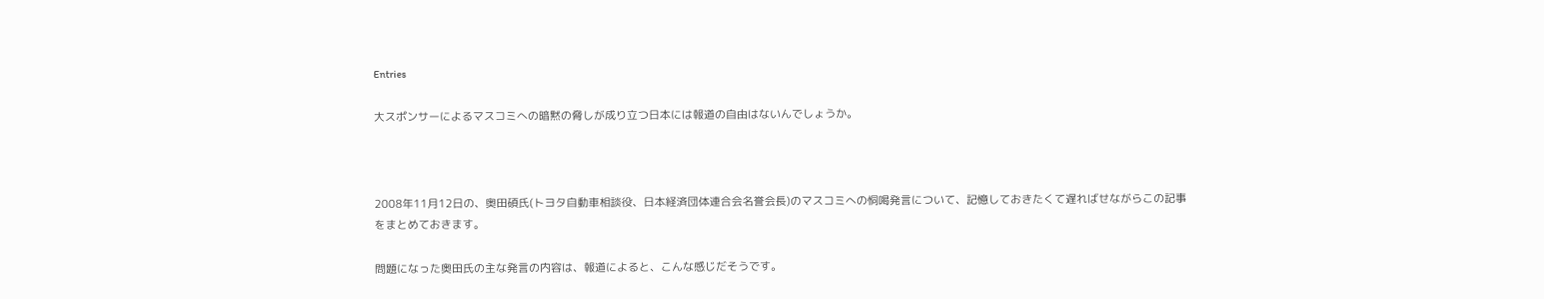Entries

大スポンサーによるマスコミへの暗黙の脅しが成り立つ日本には報道の自由はないんでしょうか。



2008年11月12日の、奥田碩氏(トヨタ自動車相談役、日本経済団体連合会名誉会長)のマスコミへの恫喝発言について、記憶しておきたくて遅ればせながらこの記事をまとめておきます。

問題になった奥田氏の主な発言の内容は、報道によると、こんな感じだそうです。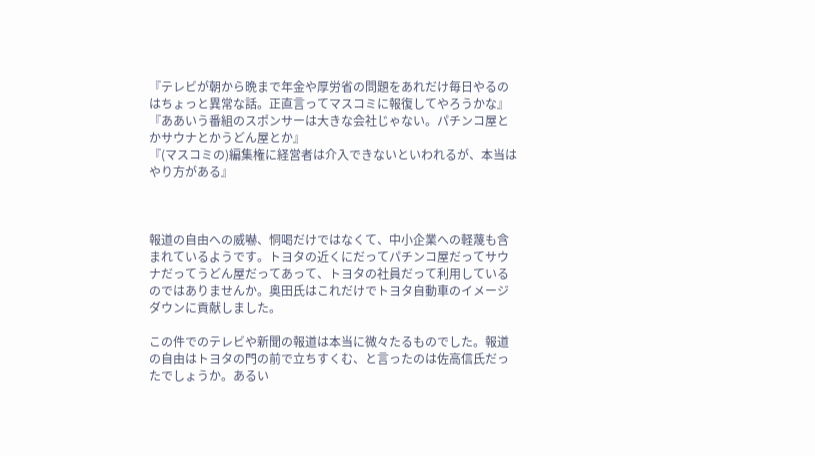『テレビが朝から晩まで年金や厚労省の問題をあれだけ毎日やるのはちょっと異常な話。正直言ってマスコミに報復してやろうかな』
『ああいう番組のスポンサーは大きな会社じゃない。パチンコ屋とかサウナとかうどん屋とか』
『(マスコミの)編集権に経営者は介入できないといわれるが、本当はやり方がある』



報道の自由への威嚇、恫喝だけではなくて、中小企業への軽蔑も含まれているようです。トヨタの近くにだってパチンコ屋だってサウナだってうどん屋だってあって、トヨタの社員だって利用しているのではありませんか。奥田氏はこれだけでトヨタ自動車のイメージダウンに貢献しました。

この件でのテレビや新聞の報道は本当に微々たるものでした。報道の自由はトヨタの門の前で立ちすくむ、と言ったのは佐高信氏だったでしょうか。あるい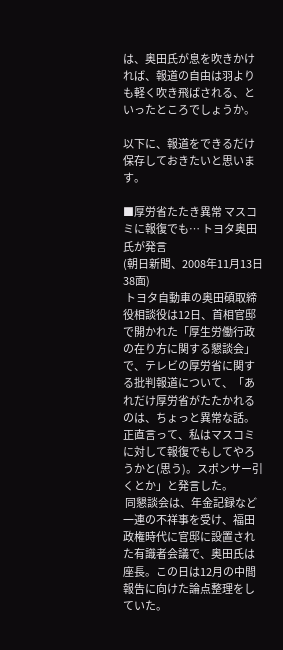は、奥田氏が息を吹きかければ、報道の自由は羽よりも軽く吹き飛ばされる、といったところでしょうか。

以下に、報道をできるだけ保存しておきたいと思います。

■厚労省たたき異常 マスコミに報復でも… トヨタ奥田氏が発言
(朝日新聞、2008年11月13日 38面)
 トヨタ自動車の奥田碩取締役相談役は12日、首相官邸で開かれた「厚生労働行政の在り方に関する懇談会」で、テレビの厚労省に関する批判報道について、「あれだけ厚労省がたたかれるのは、ちょっと異常な話。正直言って、私はマスコミに対して報復でもしてやろうかと(思う)。スポンサー引くとか」と発言した。
 同懇談会は、年金記録など一連の不祥事を受け、福田政権時代に官邸に設置された有識者会議で、奥田氏は座長。この日は12月の中間報告に向けた論点整理をしていた。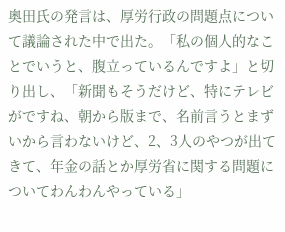奥田氏の発言は、厚労行政の問題点について議論された中で出た。「私の個人的なことでいうと、腹立っているんですよ」と切り出し、「新聞もそうだけど、特にテレビがですね、朝から版まで、名前言うとまずいから言わないけど、2、3人のやつが出てきて、年金の話とか厚労省に関する問題についてわんわんやっている」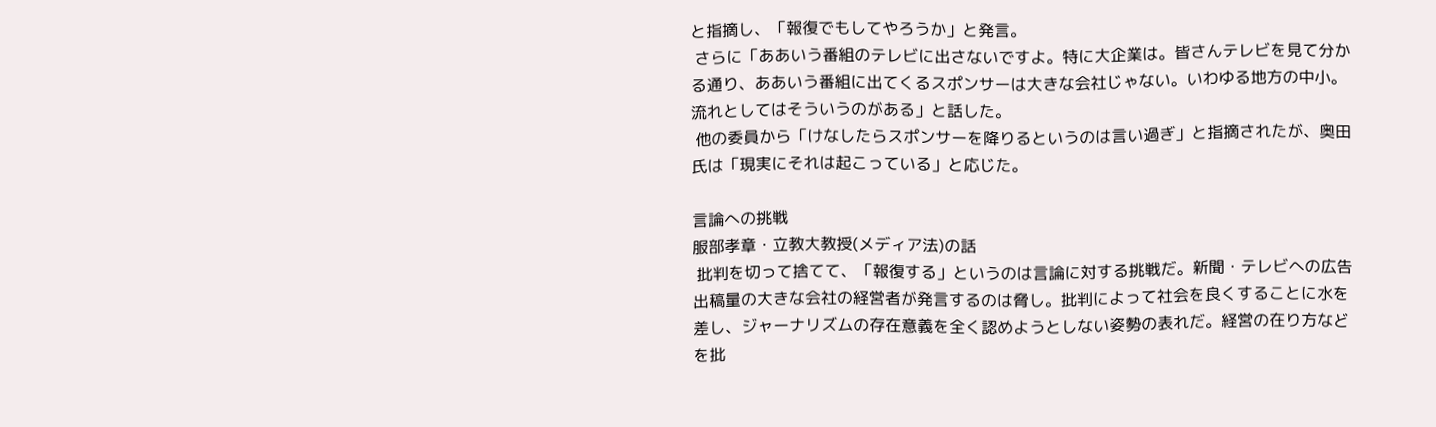と指摘し、「報復でもしてやろうか」と発言。
 さらに「ああいう番組のテレビに出さないですよ。特に大企業は。皆さんテレビを見て分かる通り、ああいう番組に出てくるスポンサーは大きな会社じゃない。いわゆる地方の中小。流れとしてはそういうのがある」と話した。
 他の委員から「けなしたらスポンサーを降りるというのは言い過ぎ」と指摘されたが、奥田氏は「現実にそれは起こっている」と応じた。

言論への挑戦
服部孝章・立教大教授(メディア法)の話
 批判を切って捨てて、「報復する」というのは言論に対する挑戦だ。新聞・テレビへの広告出稿量の大きな会社の経営者が発言するのは脅し。批判によって社会を良くすることに水を差し、ジャーナリズムの存在意義を全く認めようとしない姿勢の表れだ。経営の在り方などを批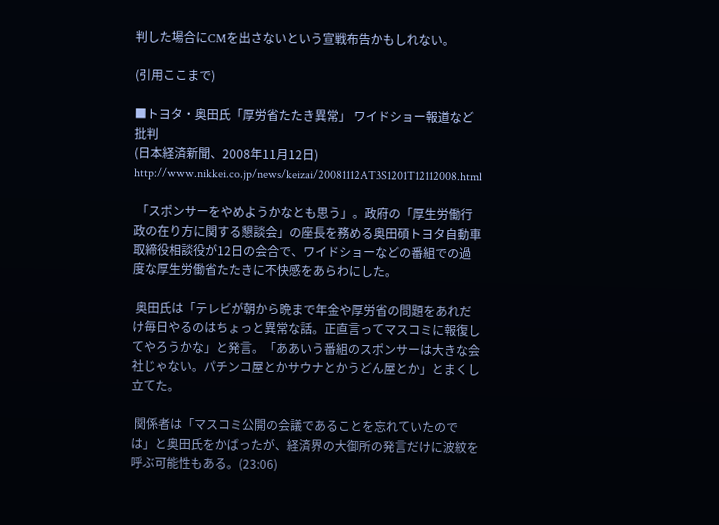判した場合にCMを出さないという宣戦布告かもしれない。

(引用ここまで)

■トヨタ・奥田氏「厚労省たたき異常」 ワイドショー報道など批判
(日本経済新聞、2008年11月12日)
http://www.nikkei.co.jp/news/keizai/20081112AT3S1201T12112008.html

 「スポンサーをやめようかなとも思う」。政府の「厚生労働行政の在り方に関する懇談会」の座長を務める奥田碩トヨタ自動車取締役相談役が12日の会合で、ワイドショーなどの番組での過度な厚生労働省たたきに不快感をあらわにした。

 奥田氏は「テレビが朝から晩まで年金や厚労省の問題をあれだけ毎日やるのはちょっと異常な話。正直言ってマスコミに報復してやろうかな」と発言。「ああいう番組のスポンサーは大きな会社じゃない。パチンコ屋とかサウナとかうどん屋とか」とまくし立てた。

 関係者は「マスコミ公開の会議であることを忘れていたのでは」と奥田氏をかばったが、経済界の大御所の発言だけに波紋を呼ぶ可能性もある。(23:06)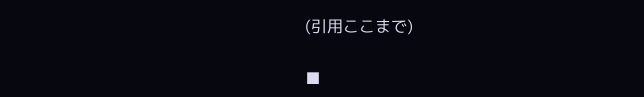(引用ここまで)

■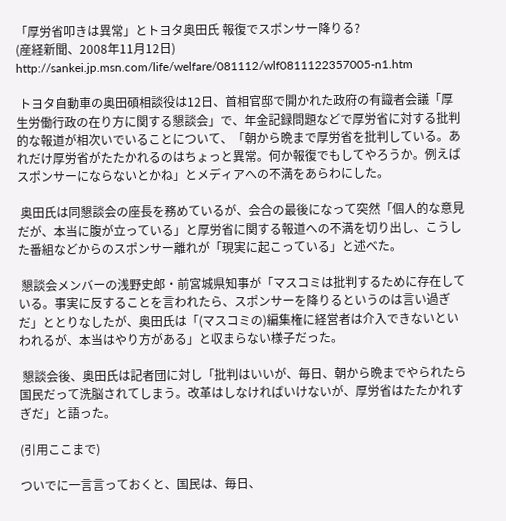「厚労省叩きは異常」とトヨタ奥田氏 報復でスポンサー降りる?
(産経新聞、2008年11月12日)
http://sankei.jp.msn.com/life/welfare/081112/wlf0811122357005-n1.htm

 トヨタ自動車の奥田碩相談役は12日、首相官邸で開かれた政府の有識者会議「厚生労働行政の在り方に関する懇談会」で、年金記録問題などで厚労省に対する批判的な報道が相次いでいることについて、「朝から晩まで厚労省を批判している。あれだけ厚労省がたたかれるのはちょっと異常。何か報復でもしてやろうか。例えばスポンサーにならないとかね」とメディアへの不満をあらわにした。

 奥田氏は同懇談会の座長を務めているが、会合の最後になって突然「個人的な意見だが、本当に腹が立っている」と厚労省に関する報道への不満を切り出し、こうした番組などからのスポンサー離れが「現実に起こっている」と述べた。

 懇談会メンバーの浅野史郎・前宮城県知事が「マスコミは批判するために存在している。事実に反することを言われたら、スポンサーを降りるというのは言い過ぎだ」ととりなしたが、奥田氏は「(マスコミの)編集権に経営者は介入できないといわれるが、本当はやり方がある」と収まらない様子だった。

 懇談会後、奥田氏は記者団に対し「批判はいいが、毎日、朝から晩までやられたら国民だって洗脳されてしまう。改革はしなければいけないが、厚労省はたたかれすぎだ」と語った。

(引用ここまで)

ついでに一言言っておくと、国民は、毎日、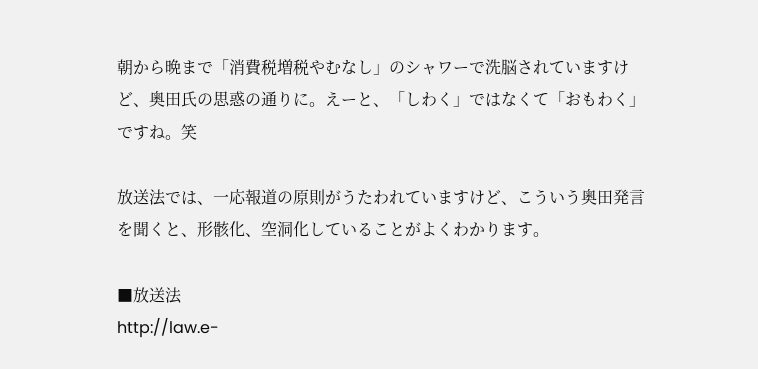朝から晩まで「消費税増税やむなし」のシャワーで洗脳されていますけど、奥田氏の思惑の通りに。えーと、「しわく」ではなくて「おもわく」ですね。笑

放送法では、一応報道の原則がうたわれていますけど、こういう奥田発言を聞くと、形骸化、空洞化していることがよくわかります。

■放送法
http://law.e-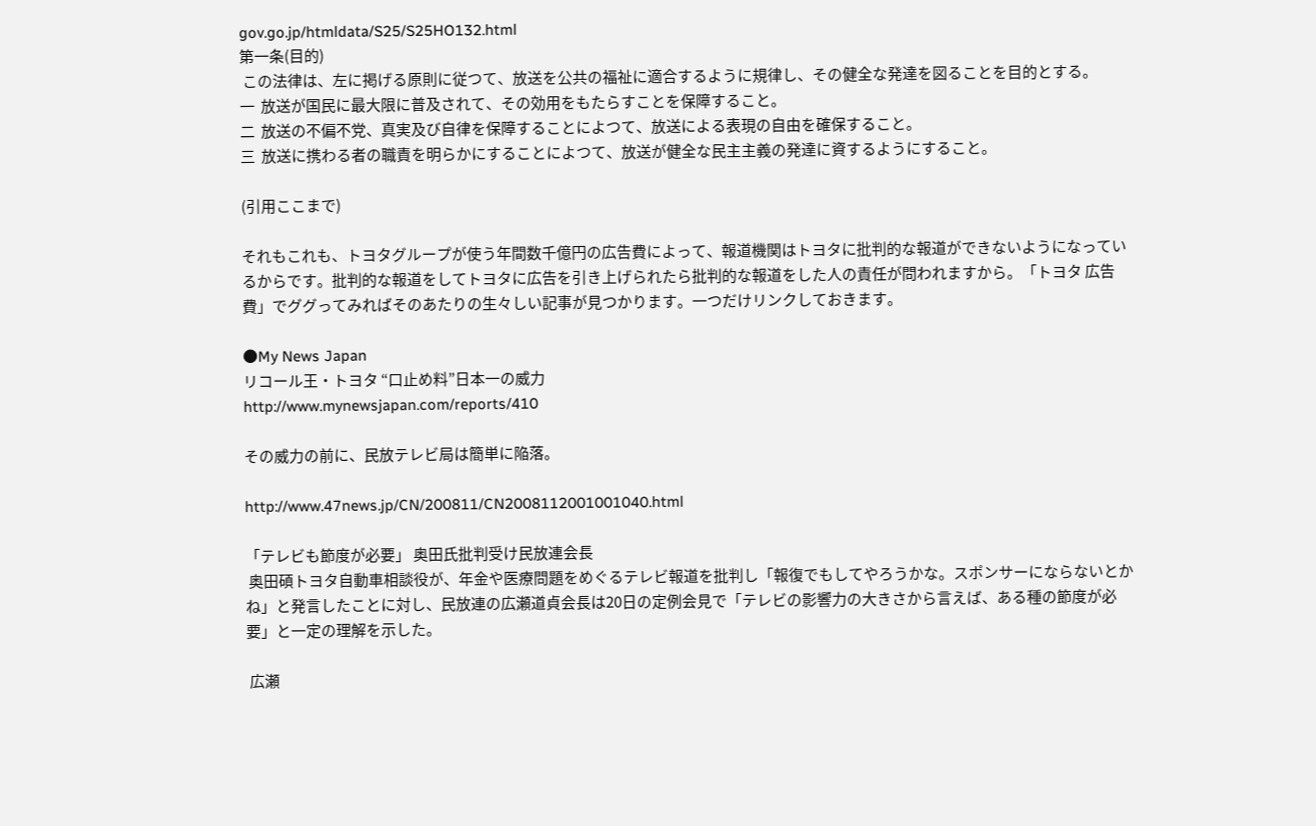gov.go.jp/htmldata/S25/S25HO132.html
第一条(目的)
 この法律は、左に掲げる原則に従つて、放送を公共の福祉に適合するように規律し、その健全な発達を図ることを目的とする。
一  放送が国民に最大限に普及されて、その効用をもたらすことを保障すること。
二  放送の不偏不党、真実及び自律を保障することによつて、放送による表現の自由を確保すること。
三  放送に携わる者の職責を明らかにすることによつて、放送が健全な民主主義の発達に資するようにすること。

(引用ここまで)

それもこれも、トヨタグループが使う年間数千億円の広告費によって、報道機関はトヨタに批判的な報道ができないようになっているからです。批判的な報道をしてトヨタに広告を引き上げられたら批判的な報道をした人の責任が問われますから。「トヨタ 広告費」でググってみればそのあたりの生々しい記事が見つかります。一つだけリンクしておきます。

●My News Japan
リコール王・トヨタ “口止め料”日本一の威力
http://www.mynewsjapan.com/reports/410

その威力の前に、民放テレビ局は簡単に陥落。

http://www.47news.jp/CN/200811/CN2008112001001040.html

「テレビも節度が必要」 奥田氏批判受け民放連会長
 奥田碩トヨタ自動車相談役が、年金や医療問題をめぐるテレビ報道を批判し「報復でもしてやろうかな。スポンサーにならないとかね」と発言したことに対し、民放連の広瀬道貞会長は20日の定例会見で「テレビの影響力の大きさから言えば、ある種の節度が必要」と一定の理解を示した。

 広瀬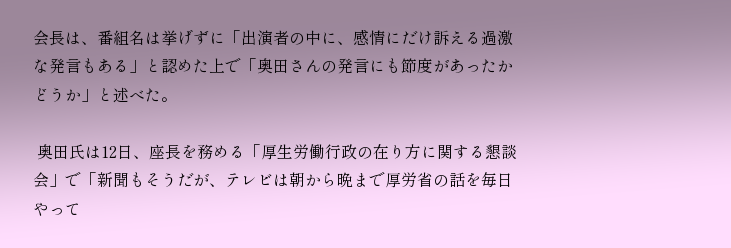会長は、番組名は挙げずに「出演者の中に、感情にだけ訴える過激な発言もある」と認めた上で「奥田さんの発言にも節度があったかどうか」と述べた。

 奥田氏は12日、座長を務める「厚生労働行政の在り方に関する懇談会」で「新聞もそうだが、テレビは朝から晩まで厚労省の話を毎日やって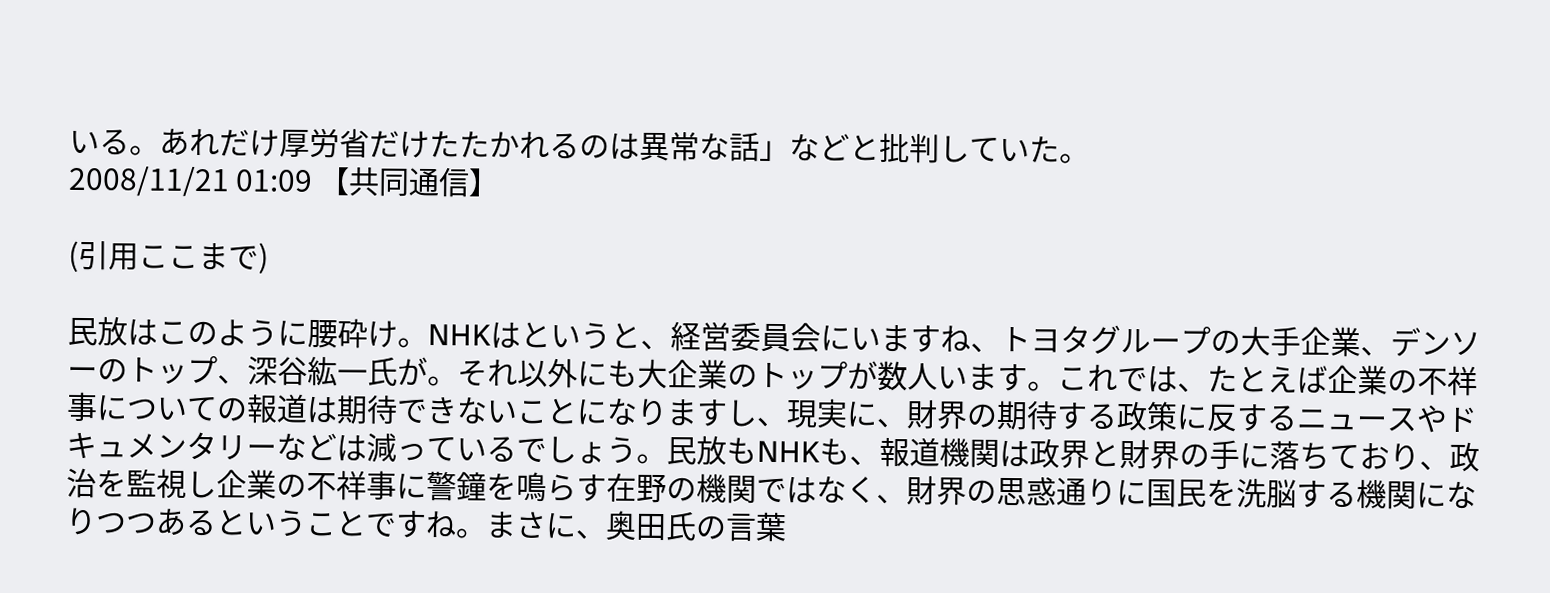いる。あれだけ厚労省だけたたかれるのは異常な話」などと批判していた。
2008/11/21 01:09 【共同通信】

(引用ここまで)

民放はこのように腰砕け。NHKはというと、経営委員会にいますね、トヨタグループの大手企業、デンソーのトップ、深谷紘一氏が。それ以外にも大企業のトップが数人います。これでは、たとえば企業の不祥事についての報道は期待できないことになりますし、現実に、財界の期待する政策に反するニュースやドキュメンタリーなどは減っているでしょう。民放もNHKも、報道機関は政界と財界の手に落ちており、政治を監視し企業の不祥事に警鐘を鳴らす在野の機関ではなく、財界の思惑通りに国民を洗脳する機関になりつつあるということですね。まさに、奥田氏の言葉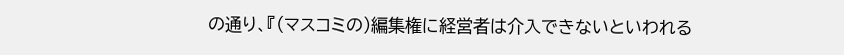の通り、『(マスコミの)編集権に経営者は介入できないといわれる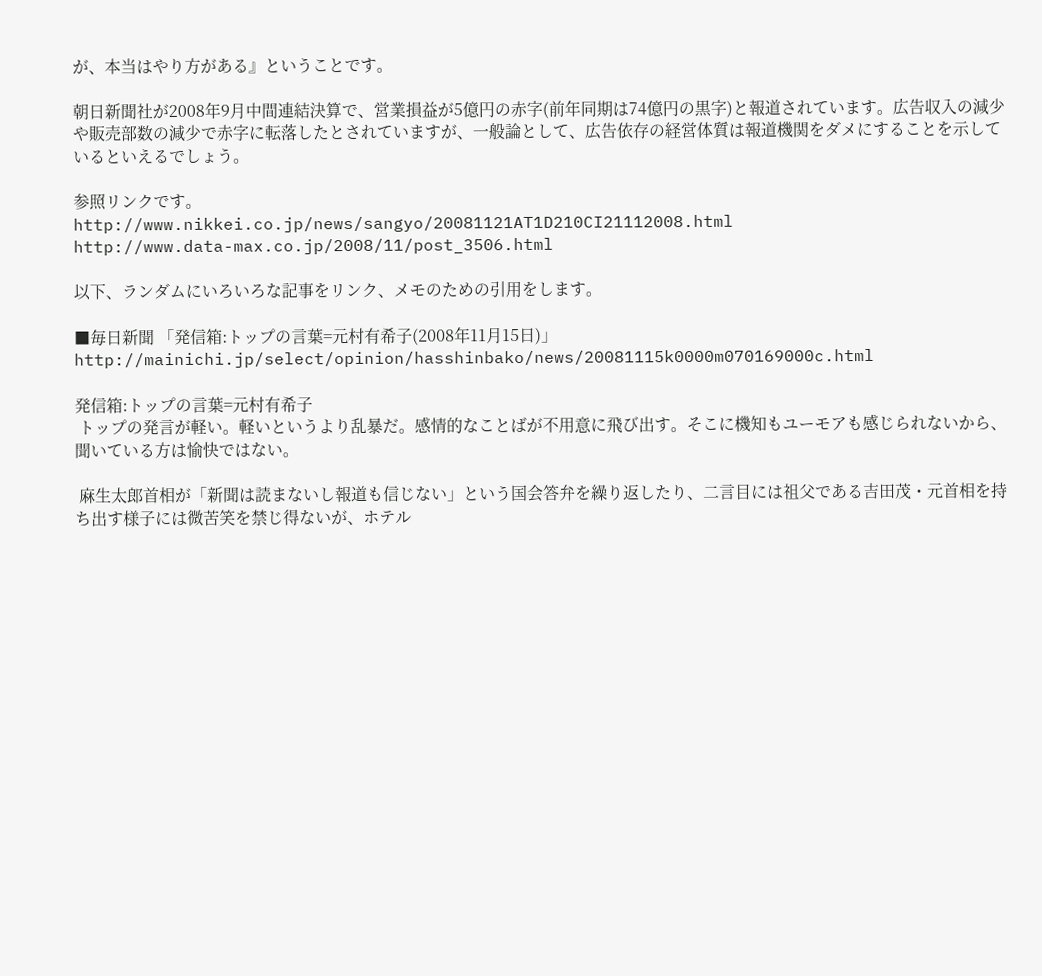が、本当はやり方がある』ということです。

朝日新聞社が2008年9月中間連結決算で、営業損益が5億円の赤字(前年同期は74億円の黒字)と報道されています。広告収入の減少や販売部数の減少で赤字に転落したとされていますが、一般論として、広告依存の経営体質は報道機関をダメにすることを示しているといえるでしょう。

参照リンクです。
http://www.nikkei.co.jp/news/sangyo/20081121AT1D210CI21112008.html
http://www.data-max.co.jp/2008/11/post_3506.html

以下、ランダムにいろいろな記事をリンク、メモのための引用をします。

■毎日新聞 「発信箱:トップの言葉=元村有希子(2008年11月15日)」
http://mainichi.jp/select/opinion/hasshinbako/news/20081115k0000m070169000c.html

発信箱:トップの言葉=元村有希子
 トップの発言が軽い。軽いというより乱暴だ。感情的なことばが不用意に飛び出す。そこに機知もユーモアも感じられないから、聞いている方は愉快ではない。

 麻生太郎首相が「新聞は読まないし報道も信じない」という国会答弁を繰り返したり、二言目には祖父である吉田茂・元首相を持ち出す様子には微苦笑を禁じ得ないが、ホテル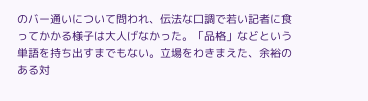のバー通いについて問われ、伝法な口調で若い記者に食ってかかる様子は大人げなかった。「品格」などという単語を持ち出すまでもない。立場をわきまえた、余裕のある対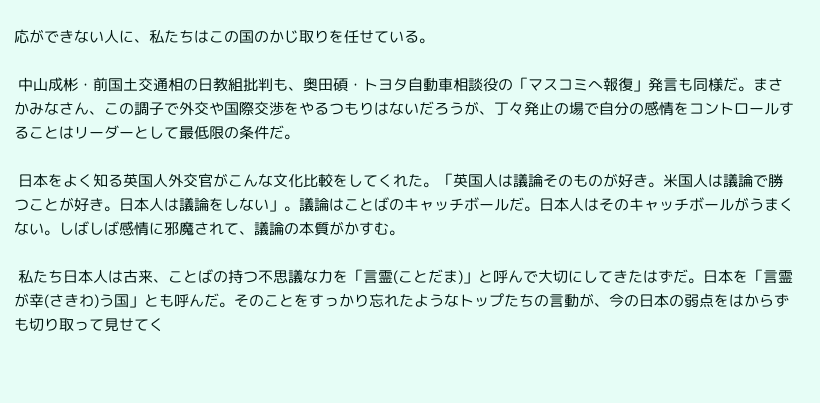応ができない人に、私たちはこの国のかじ取りを任せている。

 中山成彬・前国土交通相の日教組批判も、奥田碩・トヨタ自動車相談役の「マスコミへ報復」発言も同様だ。まさかみなさん、この調子で外交や国際交渉をやるつもりはないだろうが、丁々発止の場で自分の感情をコントロールすることはリーダーとして最低限の条件だ。

 日本をよく知る英国人外交官がこんな文化比較をしてくれた。「英国人は議論そのものが好き。米国人は議論で勝つことが好き。日本人は議論をしない」。議論はことばのキャッチボールだ。日本人はそのキャッチボールがうまくない。しばしば感情に邪魔されて、議論の本質がかすむ。

 私たち日本人は古来、ことばの持つ不思議な力を「言霊(ことだま)」と呼んで大切にしてきたはずだ。日本を「言霊が幸(さきわ)う国」とも呼んだ。そのことをすっかり忘れたようなトップたちの言動が、今の日本の弱点をはからずも切り取って見せてく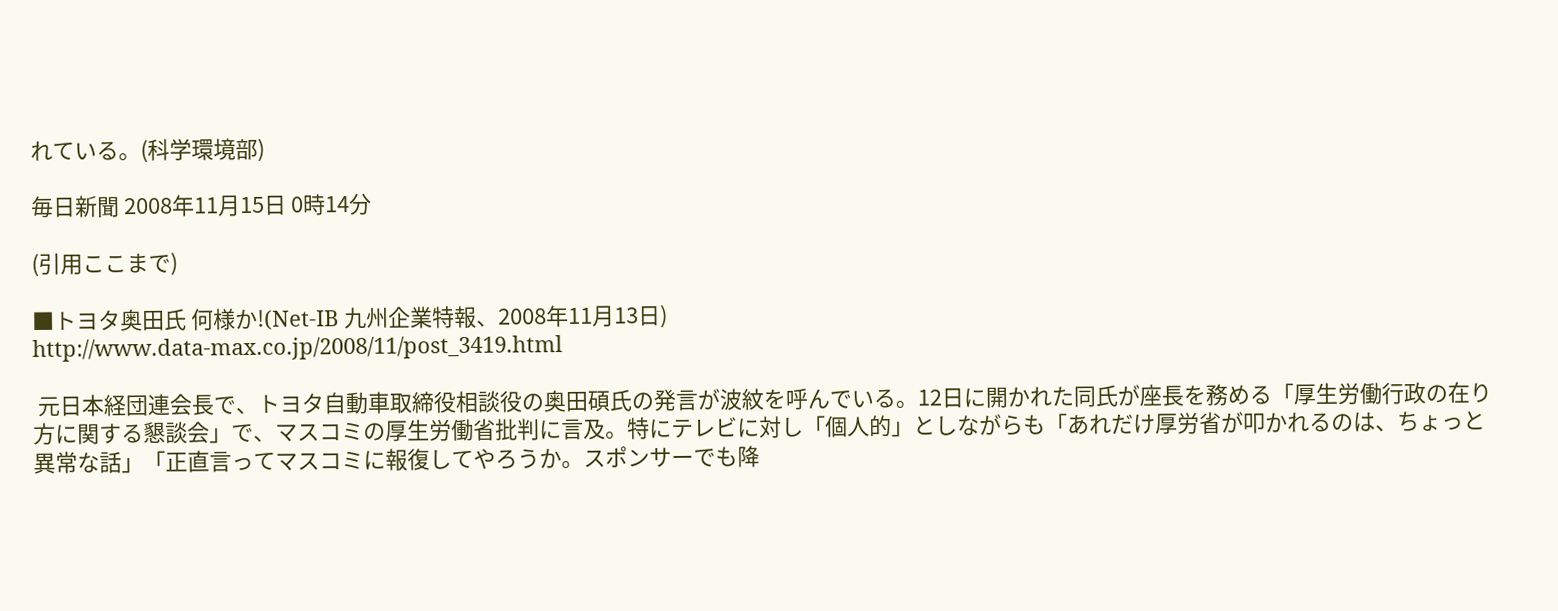れている。(科学環境部)

毎日新聞 2008年11月15日 0時14分

(引用ここまで)

■トヨタ奥田氏 何様か!(Net-IB 九州企業特報、2008年11月13日)
http://www.data-max.co.jp/2008/11/post_3419.html

 元日本経団連会長で、トヨタ自動車取締役相談役の奥田碩氏の発言が波紋を呼んでいる。12日に開かれた同氏が座長を務める「厚生労働行政の在り方に関する懇談会」で、マスコミの厚生労働省批判に言及。特にテレビに対し「個人的」としながらも「あれだけ厚労省が叩かれるのは、ちょっと異常な話」「正直言ってマスコミに報復してやろうか。スポンサーでも降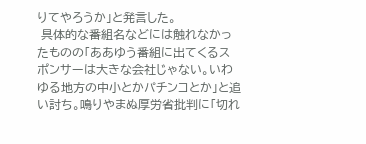りてやろうか」と発言した。
 具体的な番組名などには触れなかったものの「ああゆう番組に出てくるスポンサーは大きな会社じゃない。いわゆる地方の中小とかパチンコとか」と追い討ち。鳴りやまぬ厚労省批判に「切れ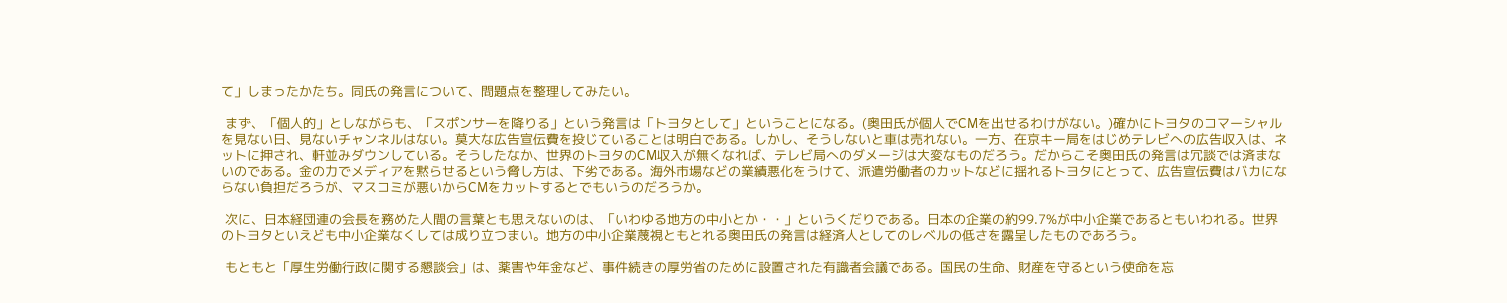て」しまったかたち。同氏の発言について、問題点を整理してみたい。

 まず、「個人的」としながらも、「スポンサーを降りる」という発言は「トヨタとして」ということになる。(奥田氏が個人でCMを出せるわけがない。)確かにトヨタのコマーシャルを見ない日、見ないチャンネルはない。莫大な広告宣伝費を投じていることは明白である。しかし、そうしないと車は売れない。一方、在京キー局をはじめテレビへの広告収入は、ネットに押され、軒並みダウンしている。そうしたなか、世界のトヨタのCM収入が無くなれば、テレビ局へのダメージは大変なものだろう。だからこそ奥田氏の発言は冗談では済まないのである。金の力でメディアを黙らせるという脅し方は、下劣である。海外市場などの業績悪化をうけて、派遣労働者のカットなどに揺れるトヨタにとって、広告宣伝費はバカにならない負担だろうが、マスコミが悪いからCMをカットするとでもいうのだろうか。

 次に、日本経団連の会長を務めた人間の言葉とも思えないのは、「いわゆる地方の中小とか・・」というくだりである。日本の企業の約99.7%が中小企業であるともいわれる。世界のトヨタといえども中小企業なくしては成り立つまい。地方の中小企業蔑視ともとれる奥田氏の発言は経済人としてのレベルの低さを露呈したものであろう。

 もともと「厚生労働行政に関する懇談会」は、薬害や年金など、事件続きの厚労省のために設置された有識者会議である。国民の生命、財産を守るという使命を忘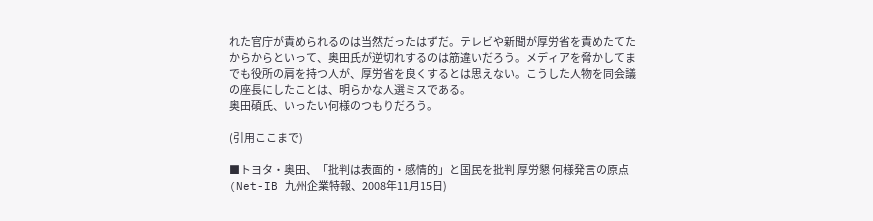れた官庁が責められるのは当然だったはずだ。テレビや新聞が厚労省を責めたてたからからといって、奥田氏が逆切れするのは筋違いだろう。メディアを脅かしてまでも役所の肩を持つ人が、厚労省を良くするとは思えない。こうした人物を同会議の座長にしたことは、明らかな人選ミスである。
奥田碩氏、いったい何様のつもりだろう。

(引用ここまで)

■トヨタ・奥田、「批判は表面的・感情的」と国民を批判 厚労懇 何様発言の原点
(Net-IB 九州企業特報、2008年11月15日)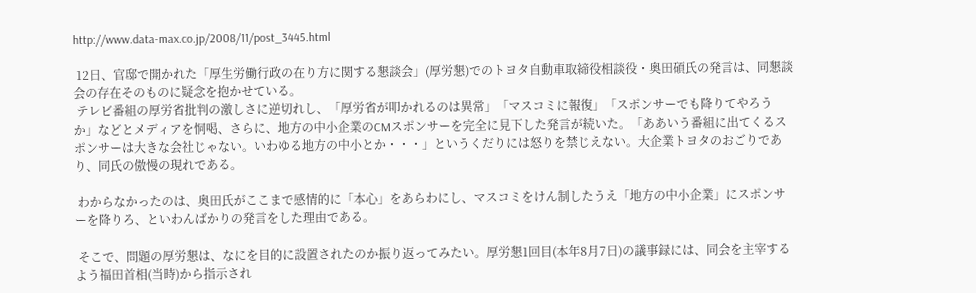http://www.data-max.co.jp/2008/11/post_3445.html

 12日、官邸で開かれた「厚生労働行政の在り方に関する懇談会」(厚労懇)でのトヨタ自動車取締役相談役・奥田碩氏の発言は、同懇談会の存在そのものに疑念を抱かせている。
 テレビ番組の厚労省批判の激しさに逆切れし、「厚労省が叩かれるのは異常」「マスコミに報復」「スポンサーでも降りてやろうか」などとメディアを恫喝、さらに、地方の中小企業のCMスポンサーを完全に見下した発言が続いた。「ああいう番組に出てくるスポンサーは大きな会社じゃない。いわゆる地方の中小とか・・・」というくだりには怒りを禁じえない。大企業トヨタのおごりであり、同氏の傲慢の現れである。

 わからなかったのは、奥田氏がここまで感情的に「本心」をあらわにし、マスコミをけん制したうえ「地方の中小企業」にスポンサーを降りろ、といわんばかりの発言をした理由である。

 そこで、問題の厚労懇は、なにを目的に設置されたのか振り返ってみたい。厚労懇1回目(本年8月7日)の議事録には、同会を主宰するよう福田首相(当時)から指示され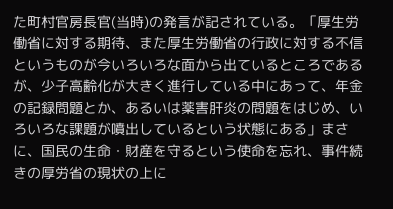た町村官房長官(当時)の発言が記されている。「厚生労働省に対する期待、また厚生労働省の行政に対する不信というものが今いろいろな面から出ているところであるが、少子高齢化が大きく進行している中にあって、年金の記録問題とか、あるいは薬害肝炎の問題をはじめ、いろいろな課題が噴出しているという状態にある」まさに、国民の生命・財産を守るという使命を忘れ、事件続きの厚労省の現状の上に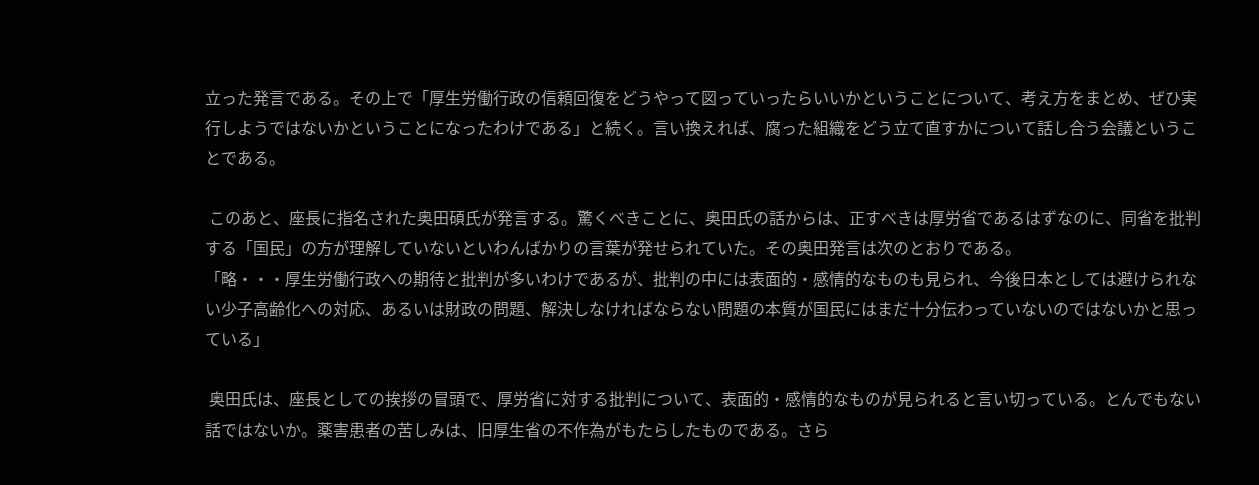立った発言である。その上で「厚生労働行政の信頼回復をどうやって図っていったらいいかということについて、考え方をまとめ、ぜひ実行しようではないかということになったわけである」と続く。言い換えれば、腐った組織をどう立て直すかについて話し合う会議ということである。

 このあと、座長に指名された奥田碩氏が発言する。驚くべきことに、奥田氏の話からは、正すべきは厚労省であるはずなのに、同省を批判する「国民」の方が理解していないといわんばかりの言葉が発せられていた。その奥田発言は次のとおりである。
「略・・・厚生労働行政への期待と批判が多いわけであるが、批判の中には表面的・感情的なものも見られ、今後日本としては避けられない少子高齢化への対応、あるいは財政の問題、解決しなければならない問題の本質が国民にはまだ十分伝わっていないのではないかと思っている」

 奥田氏は、座長としての挨拶の冒頭で、厚労省に対する批判について、表面的・感情的なものが見られると言い切っている。とんでもない話ではないか。薬害患者の苦しみは、旧厚生省の不作為がもたらしたものである。さら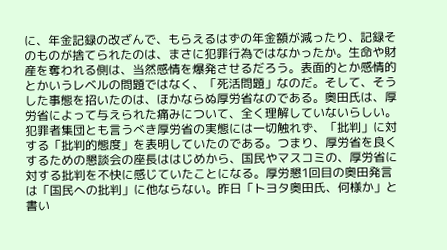に、年金記録の改ざんで、もらえるはずの年金額が減ったり、記録そのものが捨てられたのは、まさに犯罪行為ではなかったか。生命や財産を奪われる側は、当然感情を爆発させるだろう。表面的とか感情的とかいうレベルの問題ではなく、「死活問題」なのだ。そして、そうした事態を招いたのは、ほかならぬ厚労省なのである。奥田氏は、厚労省によって与えられた痛みについて、全く理解していないらしい。犯罪者集団とも言うべき厚労省の実態には一切触れず、「批判」に対する「批判的態度」を表明していたのである。つまり、厚労省を良くするための懇談会の座長ははじめから、国民やマスコミの、厚労省に対する批判を不快に感じていたことになる。厚労懇1回目の奥田発言は「国民への批判」に他ならない。昨日「トヨタ奥田氏、何様か」と書い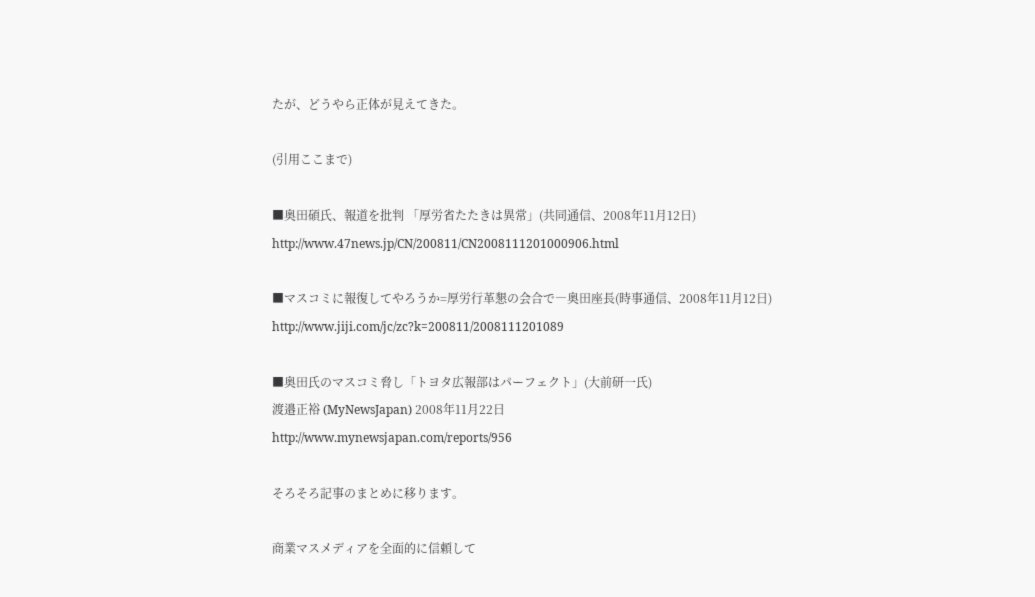たが、どうやら正体が見えてきた。

(引用ここまで)

■奥田碩氏、報道を批判 「厚労省たたきは異常」(共同通信、2008年11月12日)
http://www.47news.jp/CN/200811/CN2008111201000906.html

■マスコミに報復してやろうか=厚労行革懇の会合で―奥田座長(時事通信、2008年11月12日)
http://www.jiji.com/jc/zc?k=200811/2008111201089

■奥田氏のマスコミ脅し「トヨタ広報部はパーフェクト」(大前研一氏)
渡邉正裕 (MyNewsJapan) 2008年11月22日
http://www.mynewsjapan.com/reports/956

そろそろ記事のまとめに移ります。

商業マスメディアを全面的に信頼して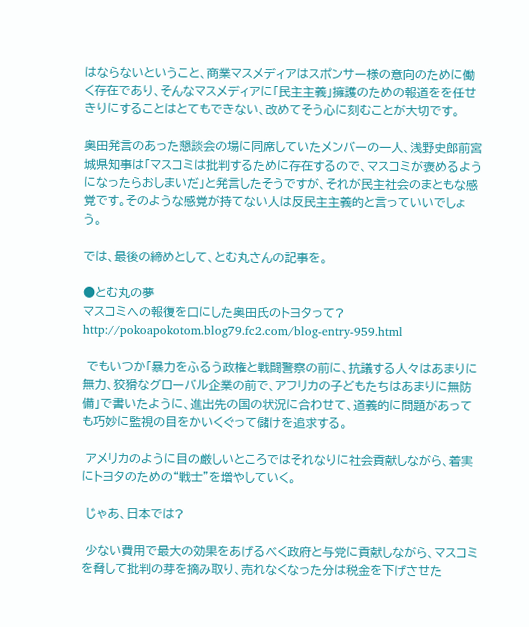はならないということ、商業マスメディアはスポンサー様の意向のために働く存在であり、そんなマスメディアに「民主主義」擁護のための報道をを任せきりにすることはとてもできない、改めてそう心に刻むことが大切です。

奥田発言のあった懇談会の場に同席していたメンバーの一人、浅野史郎前宮城県知事は「マスコミは批判するために存在するので、マスコミが褒めるようになったらおしまいだ」と発言したそうですが、それが民主社会のまともな感覚です。そのような感覚が持てない人は反民主主義的と言っていいでしょう。

では、最後の締めとして、とむ丸さんの記事を。

●とむ丸の夢
マスコミへの報復を口にした奥田氏のトヨタって?
http://pokoapokotom.blog79.fc2.com/blog-entry-959.html

 でもいつか「暴力をふるう政権と戦闘警察の前に、抗議する人々はあまりに無力、狡猾なグローバル企業の前で、アフリカの子どもたちはあまりに無防備」で書いたように、進出先の国の状況に合わせて、道義的に問題があっても巧妙に監視の目をかいくぐって儲けを追求する。

 アメリカのように目の厳しいところではそれなりに社会貢献しながら、着実にトヨタのための“戦士”を増やしていく。

 じゃあ、日本では?

 少ない費用で最大の効果をあげるべく政府と与党に貢献しながら、マスコミを脅して批判の芽を摘み取り、売れなくなった分は税金を下げさせた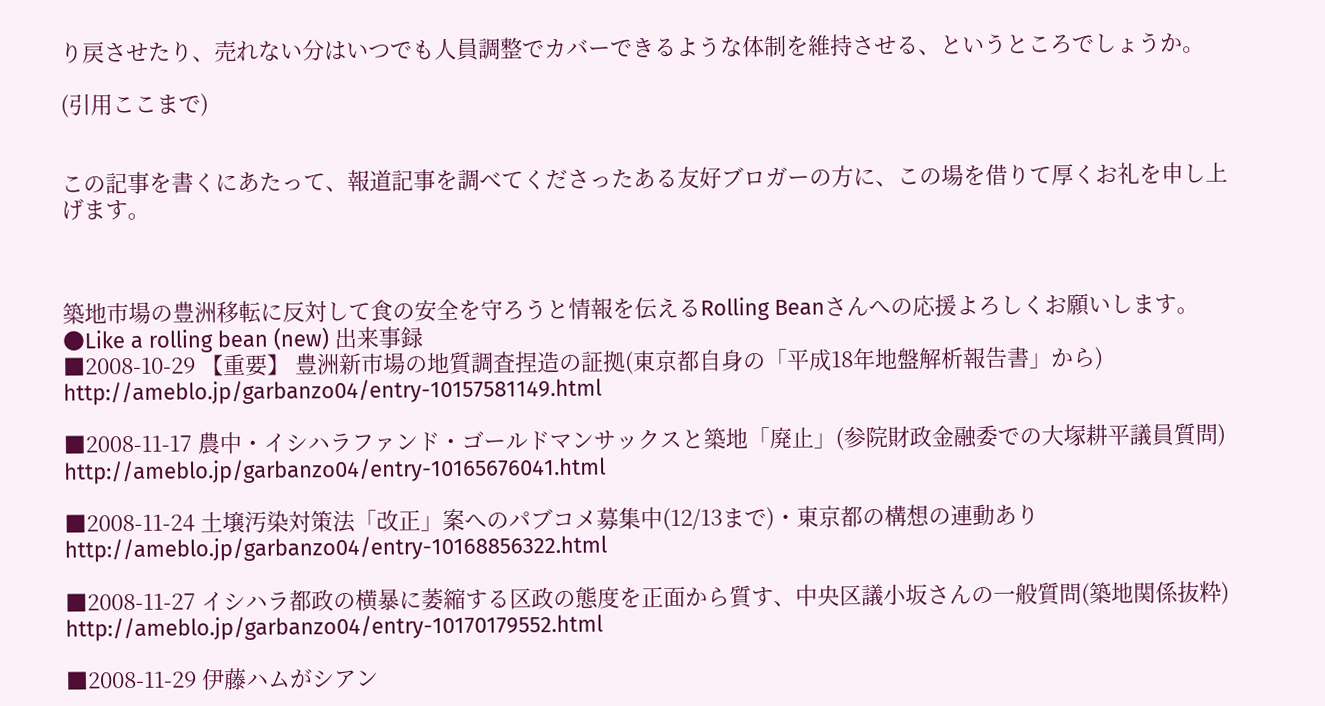り戻させたり、売れない分はいつでも人員調整でカバーできるような体制を維持させる、というところでしょうか。

(引用ここまで)


この記事を書くにあたって、報道記事を調べてくださったある友好ブロガーの方に、この場を借りて厚くお礼を申し上げます。



築地市場の豊洲移転に反対して食の安全を守ろうと情報を伝えるRolling Beanさんへの応援よろしくお願いします。
●Like a rolling bean (new) 出来事録
■2008-10-29 【重要】 豊洲新市場の地質調査捏造の証拠(東京都自身の「平成18年地盤解析報告書」から)
http://ameblo.jp/garbanzo04/entry-10157581149.html

■2008-11-17 農中・イシハラファンド・ゴールドマンサックスと築地「廃止」(参院財政金融委での大塚耕平議員質問)
http://ameblo.jp/garbanzo04/entry-10165676041.html

■2008-11-24 土壌汚染対策法「改正」案へのパブコメ募集中(12/13まで)・東京都の構想の連動あり
http://ameblo.jp/garbanzo04/entry-10168856322.html

■2008-11-27 イシハラ都政の横暴に萎縮する区政の態度を正面から質す、中央区議小坂さんの一般質問(築地関係抜粋)
http://ameblo.jp/garbanzo04/entry-10170179552.html

■2008-11-29 伊藤ハムがシアン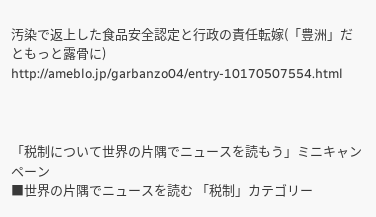汚染で返上した食品安全認定と行政の責任転嫁(「豊洲」だともっと露骨に)
http://ameblo.jp/garbanzo04/entry-10170507554.html



「税制について世界の片隅でニュースを読もう」ミニキャンペーン
■世界の片隅でニュースを読む 「税制」カテゴリー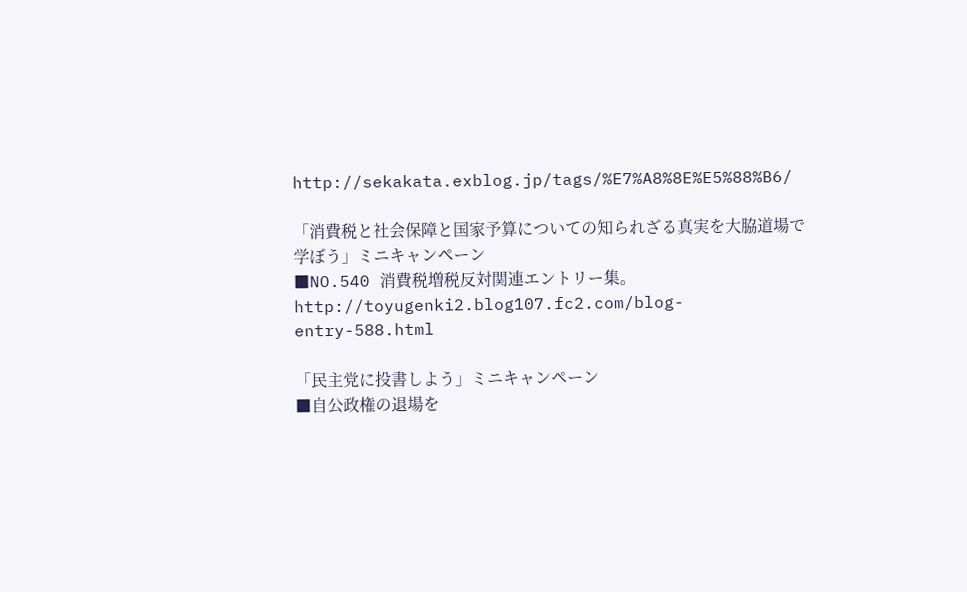http://sekakata.exblog.jp/tags/%E7%A8%8E%E5%88%B6/

「消費税と社会保障と国家予算についての知られざる真実を大脇道場で学ぼう」ミニキャンペーン
■NO.540 消費税増税反対関連エントリー集。
http://toyugenki2.blog107.fc2.com/blog-entry-588.html

「民主党に投書しよう」ミニキャンペーン
■自公政権の退場を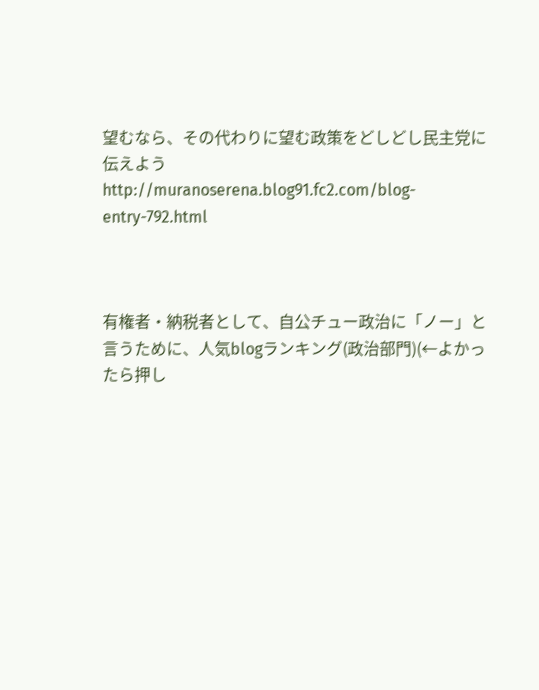望むなら、その代わりに望む政策をどしどし民主党に伝えよう
http://muranoserena.blog91.fc2.com/blog-entry-792.html



有権者・納税者として、自公チュー政治に「ノー」と言うために、人気blogランキング(政治部門)(←よかったら押し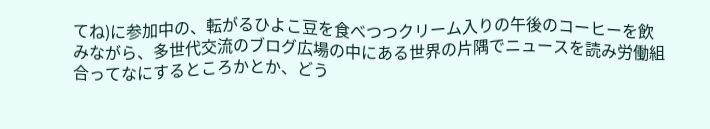てね)に参加中の、転がるひよこ豆を食べつつクリーム入りの午後のコーヒーを飲みながら、多世代交流のブログ広場の中にある世界の片隅でニュースを読み労働組合ってなにするところかとか、どう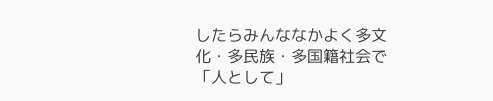したらみんななかよく多文化・多民族・多国籍社会で「人として」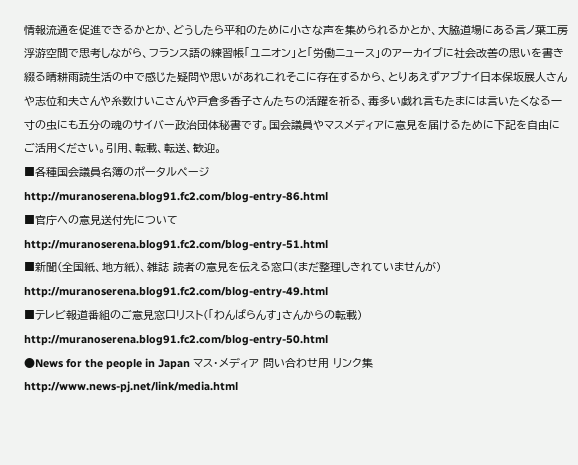情報流通を促進できるかとか、どうしたら平和のために小さな声を集められるかとか、大脇道場にある言ノ葉工房浮游空間で思考しながら、フランス語の練習帳「ユニオン」と「労働ニュース」のアーカイブに社会改善の思いを書き綴る晴耕雨読生活の中で感じた疑問や思いがあれこれそこに存在するから、とりあえずアブナイ日本保坂展人さんや志位和夫さんや糸数けいこさんや戸倉多香子さんたちの活躍を祈る、毒多い戯れ言もたまには言いたくなる一寸の虫にも五分の魂のサイバー政治団体秘書です。国会議員やマスメディアに意見を届けるために下記を自由にご活用ください。引用、転載、転送、歓迎。
■各種国会議員名簿のポータルページ
http://muranoserena.blog91.fc2.com/blog-entry-86.html
■官庁への意見送付先について
http://muranoserena.blog91.fc2.com/blog-entry-51.html
■新聞(全国紙、地方紙)、雑誌 読者の意見を伝える窓口(まだ整理しきれていませんが)
http://muranoserena.blog91.fc2.com/blog-entry-49.html
■テレビ報道番組のご意見窓口リスト(「わんばらんす」さんからの転載)
http://muranoserena.blog91.fc2.com/blog-entry-50.html
●News for the people in Japan マス・メディア 問い合わせ用 リンク集
http://www.news-pj.net/link/media.html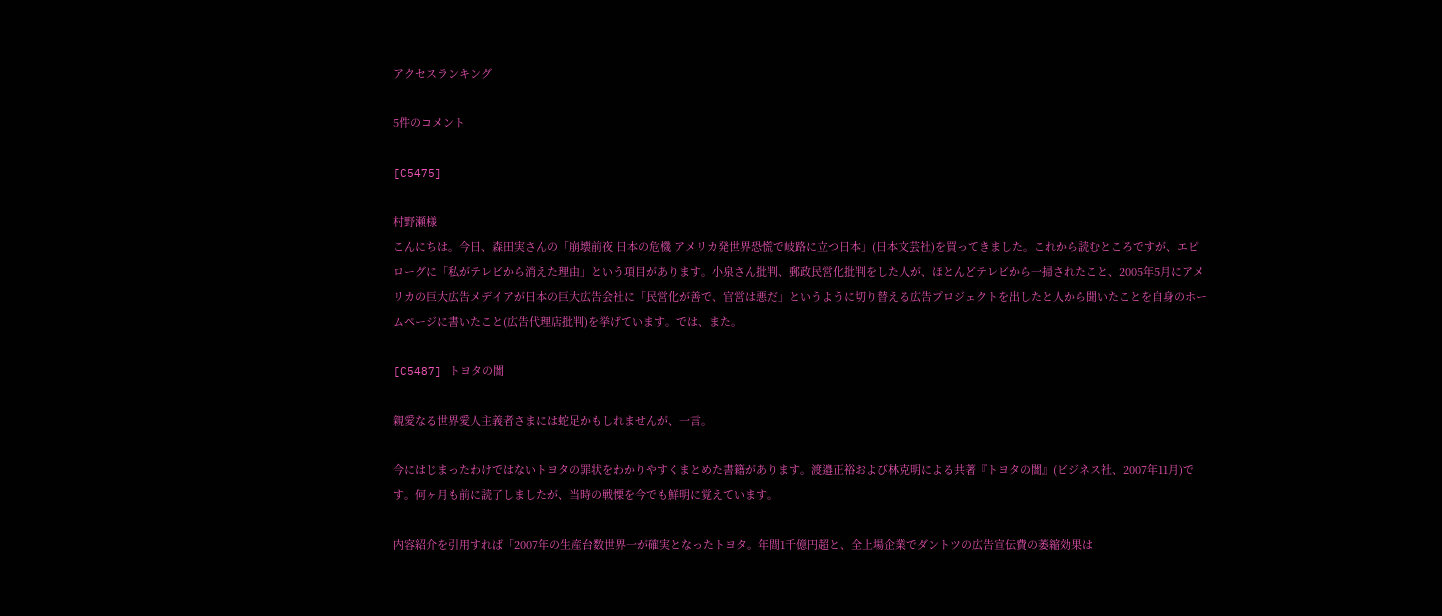アクセスランキング

5件のコメント

[C5475]

村野瀬様
こんにちは。今日、森田実さんの「崩壊前夜 日本の危機 アメリカ発世界恐慌で岐路に立つ日本」(日本文芸社)を買ってきました。これから読むところですが、エピローグに「私がテレビから消えた理由」という項目があります。小泉さん批判、郵政民営化批判をした人が、ほとんどテレビから一掃されたこと、2005年5月にアメリカの巨大広告メデイアが日本の巨大広告会社に「民営化が善で、官営は悪だ」というように切り替える広告プロジェクトを出したと人から聞いたことを自身のホームページに書いたこと(広告代理店批判)を挙げています。では、また。

[C5487] トヨタの闇

親愛なる世界愛人主義者さまには蛇足かもしれませんが、一言。

今にはじまったわけではないトヨタの罪状をわかりやすくまとめた書籍があります。渡邉正裕および林克明による共著『トヨタの闇』(ビジネス社、2007年11月)です。何ヶ月も前に読了しましたが、当時の戦慄を今でも鮮明に覚えています。

内容紹介を引用すれば「2007年の生産台数世界一が確実となったトヨタ。年間1千億円超と、全上場企業でダントツの広告宣伝費の萎縮効果は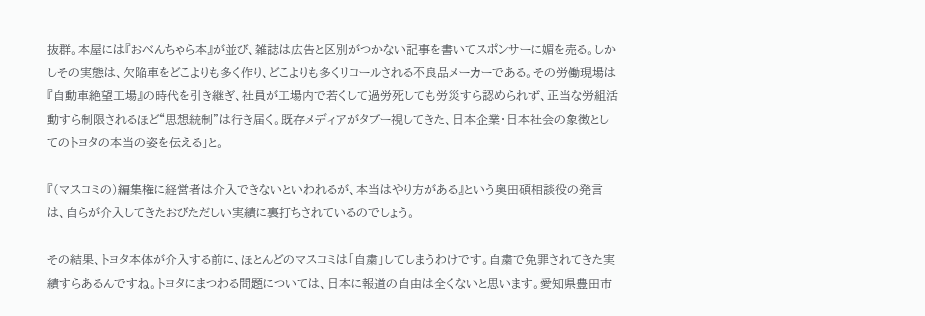抜群。本屋には『おべんちゃら本』が並び、雑誌は広告と区別がつかない記事を書いてスポンサーに媚を売る。しかしその実態は、欠陥車をどこよりも多く作り、どこよりも多くリコールされる不良品メーカーである。その労働現場は『自動車絶望工場』の時代を引き継ぎ、社員が工場内で若くして過労死しても労災すら認められず、正当な労組活動すら制限されるほど“思想統制”は行き届く。既存メディアがタブー視してきた、日本企業・日本社会の象徴としてのトヨタの本当の姿を伝える」と。

『(マスコミの)編集権に経営者は介入できないといわれるが、本当はやり方がある』という奥田碩相談役の発言は、自らが介入してきたおびただしい実績に裏打ちされているのでしょう。

その結果、トヨタ本体が介入する前に、ほとんどのマスコミは「自粛」してしまうわけです。自粛で免罪されてきた実績すらあるんですね。トヨタにまつわる問題については、日本に報道の自由は全くないと思います。愛知県豊田市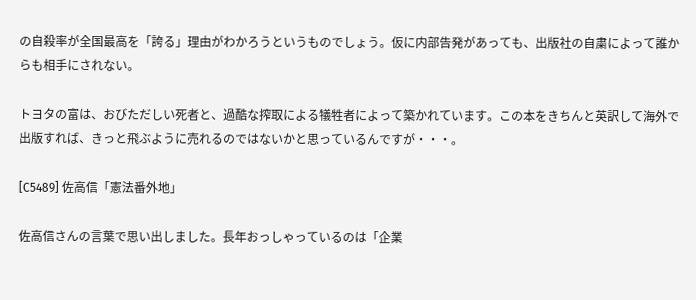の自殺率が全国最高を「誇る」理由がわかろうというものでしょう。仮に内部告発があっても、出版社の自粛によって誰からも相手にされない。

トヨタの富は、おびただしい死者と、過酷な搾取による犠牲者によって築かれています。この本をきちんと英訳して海外で出版すれば、きっと飛ぶように売れるのではないかと思っているんですが・・・。

[C5489] 佐高信「憲法番外地」

佐高信さんの言葉で思い出しました。長年おっしゃっているのは「企業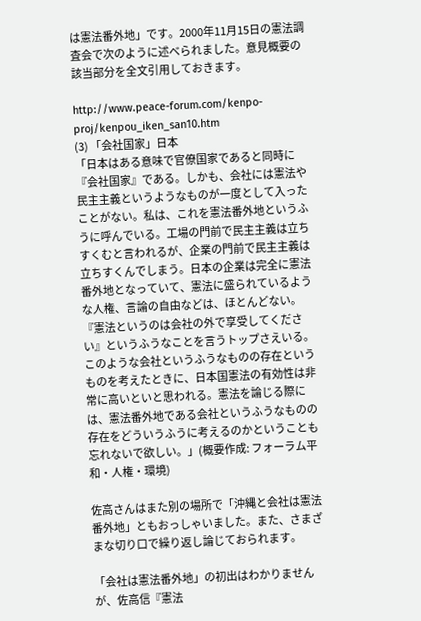は憲法番外地」です。2000年11月15日の憲法調査会で次のように述べられました。意見概要の該当部分を全文引用しておきます。

http://www.peace-forum.com/kenpo-proj/kenpou_iken_san10.htm
(3) 「会社国家」日本
「日本はある意味で官僚国家であると同時に『会社国家』である。しかも、会社には憲法や民主主義というようなものが一度として入ったことがない。私は、これを憲法番外地というふうに呼んでいる。工場の門前で民主主義は立ちすくむと言われるが、企業の門前で民主主義は立ちすくんでしまう。日本の企業は完全に憲法番外地となっていて、憲法に盛られているような人権、言論の自由などは、ほとんどない。『憲法というのは会社の外で享受してください』というふうなことを言うトップさえいる。このような会社というふうなものの存在というものを考えたときに、日本国憲法の有効性は非常に高いといと思われる。憲法を論じる際には、憲法番外地である会社というふうなものの存在をどういうふうに考えるのかということも忘れないで欲しい。」(概要作成: フォーラム平和・人権・環境)

佐高さんはまた別の場所で「沖縄と会社は憲法番外地」ともおっしゃいました。また、さまざまな切り口で繰り返し論じておられます。

「会社は憲法番外地」の初出はわかりませんが、佐高信『憲法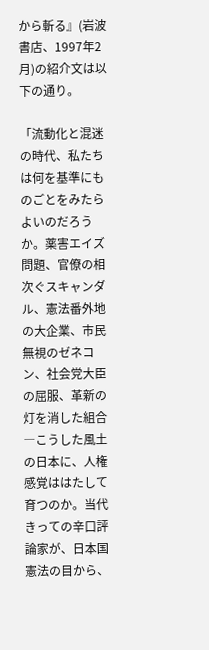から斬る』(岩波書店、1997年2月)の紹介文は以下の通り。

「流動化と混迷の時代、私たちは何を基準にものごとをみたらよいのだろうか。薬害エイズ問題、官僚の相次ぐスキャンダル、憲法番外地の大企業、市民無視のゼネコン、社会党大臣の屈服、革新の灯を消した組合―こうした風土の日本に、人権感覚ははたして育つのか。当代きっての辛口評論家が、日本国憲法の目から、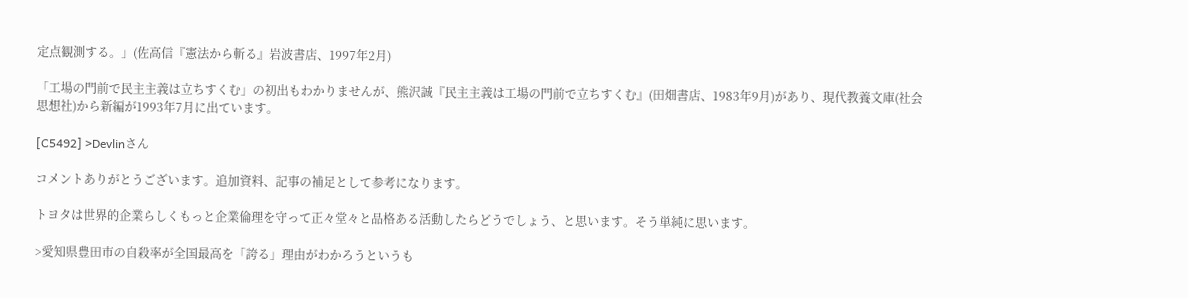定点観測する。」(佐高信『憲法から斬る』岩波書店、1997年2月)

「工場の門前で民主主義は立ちすくむ」の初出もわかりませんが、熊沢誠『民主主義は工場の門前で立ちすくむ』(田畑書店、1983年9月)があり、現代教養文庫(社会思想社)から新編が1993年7月に出ています。

[C5492] >Devlinさん

コメントありがとうございます。追加資料、記事の補足として参考になります。

トヨタは世界的企業らしくもっと企業倫理を守って正々堂々と品格ある活動したらどうでしょう、と思います。そう単純に思います。

>愛知県豊田市の自殺率が全国最高を「誇る」理由がわかろうというも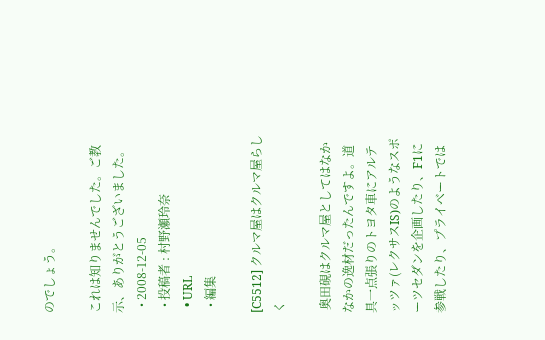のでしょう。

これは知りませんでした。ご教示、ありがとうございました。
  • 2008-12-05
  • 投稿者 : 村野瀬玲奈
  • URL
  • 編集

[C5512] クルマ屋はクルマ屋らしく

 奥田硯はクルマ屋としてはなかなかの逸材だったんですよ。道具一点張りのトヨタ車にアルテッツァ(レクサスIS)のようなスポーツセダンを企画したり、F1に参戦したり、プライベートでは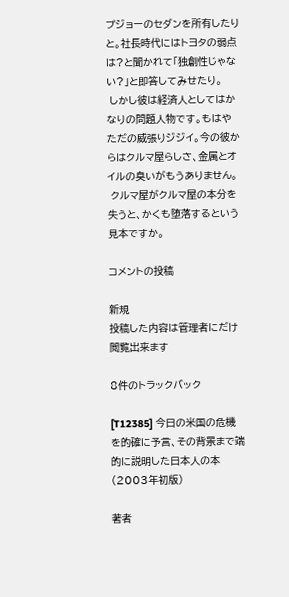プジョーのセダンを所有したりと。社長時代にはトヨタの弱点は?と聞かれて「独創性じゃない?」と即答してみせたり。
 しかし彼は経済人としてはかなりの問題人物です。もはやただの威張りジジイ。今の彼からはクルマ屋らしさ、金属とオイルの臭いがもうありません。
 クルマ屋がクルマ屋の本分を失うと、かくも堕落するという見本ですか。

コメントの投稿

新規
投稿した内容は管理者にだけ閲覧出来ます

8件のトラックバック

[T12385] 今日の米国の危機を的確に予言、その背景まで端的に説明した日本人の本(2003年初版)

著者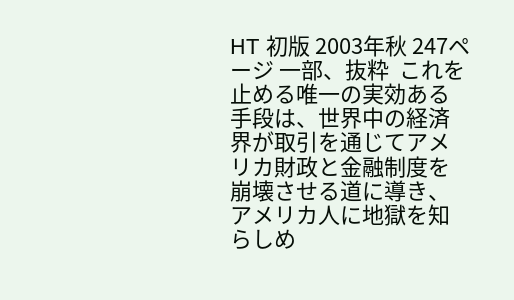HT 初版 2003年秋 247ページ 一部、抜粋  これを止める唯一の実効ある手段は、世界中の経済界が取引を通じてアメリカ財政と金融制度を崩壊させる道に導き、アメリカ人に地獄を知らしめ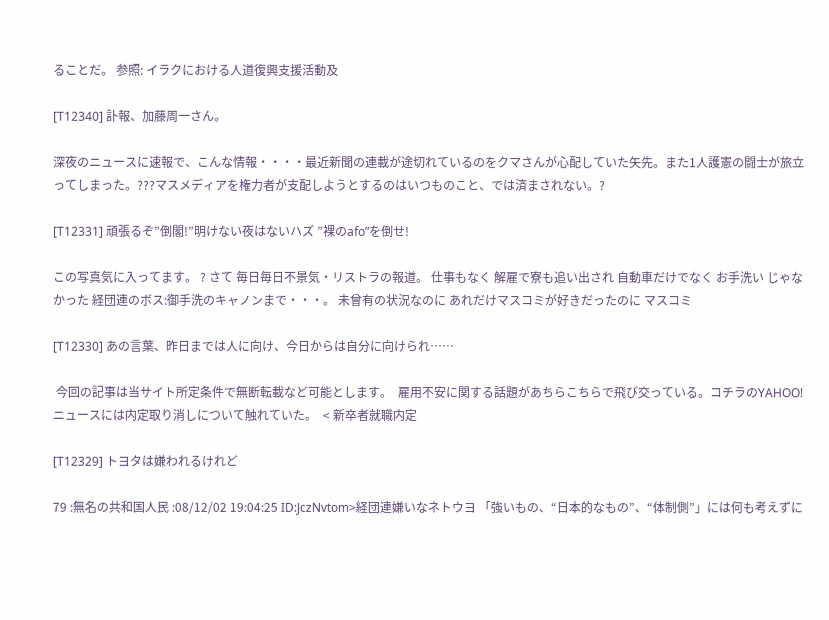ることだ。 参照: イラクにおける人道復興支援活動及

[T12340] 訃報、加藤周一さん。

深夜のニュースに速報で、こんな情報・・・・最近新聞の連載が途切れているのをクマさんが心配していた矢先。また1人護憲の闘士が旅立ってしまった。???マスメディアを権力者が支配しようとするのはいつものこと、では済まされない。?

[T12331] 頑張るぞ”倒閣!”明けない夜はないハズ ”裸のafo”を倒せ!

この写真気に入ってます。 ? さて 毎日毎日不景気・リストラの報道。 仕事もなく 解雇で寮も追い出され 自動車だけでなく お手洗い じゃなかった 経団連のボス:御手洗のキャノンまで・・・。 未曾有の状況なのに あれだけマスコミが好きだったのに マスコミ

[T12330] あの言葉、昨日までは人に向け、今日からは自分に向けられ……

 今回の記事は当サイト所定条件で無断転載など可能とします。  雇用不安に関する話題があちらこちらで飛び交っている。コチラのYAHOO!ニュースには内定取り消しについて触れていた。  < 新卒者就職内定

[T12329] トヨタは嫌われるけれど

79 :無名の共和国人民 :08/12/02 19:04:25 ID:JczNvtom>経団連嫌いなネトウヨ 「強いもの、“日本的なもの”、“体制側”」には何も考えずに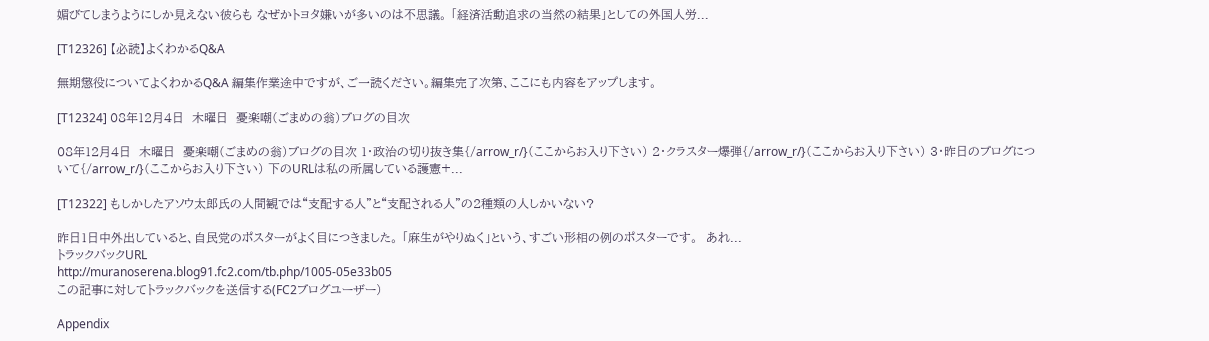媚びてしまうようにしか見えない彼らも なぜかトヨタ嫌いが多いのは不思議。 「経済活動追求の当然の結果」としての外国人労...

[T12326] 【必読】よくわかるQ&A

無期懲役についてよくわかるQ&A 編集作業途中ですが、ご一読ください。編集完了次第、ここにも内容をアップします。

[T12324] 08年12月4日  木曜日  憂楽嘲(ごまめの翁)ブログの目次

08年12月4日  木曜日  憂楽嘲(ごまめの翁)ブログの目次 1・政治の切り抜き集{/arrow_r/}(ここからお入り下さい) 2・クラスター爆弾{/arrow_r/}(ここからお入り下さい) 3・昨日のブログについて{/arrow_r/}(ここからお入り下さい) 下のURLは私の所属している護憲+...

[T12322] もしかしたアソウ太郎氏の人間観では“支配する人”と“支配される人”の2種類の人しかいない?

昨日1日中外出していると、自民党のポスターがよく目につきました。 「麻生がやりぬく」という、すごい形相の例のポスターです。  あれ...
トラックバックURL
http://muranoserena.blog91.fc2.com/tb.php/1005-05e33b05
この記事に対してトラックバックを送信する(FC2ブログユーザー)

Appendix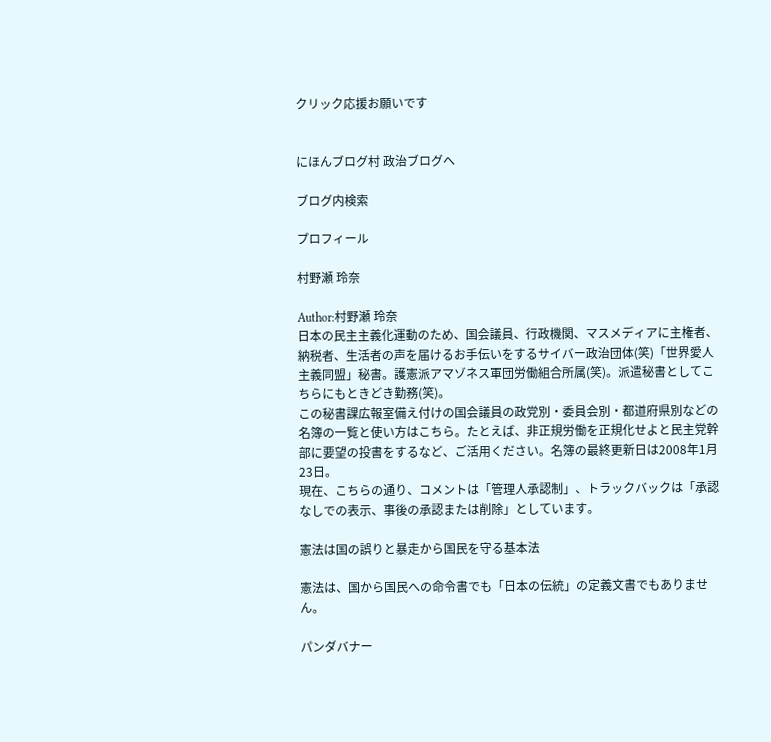クリック応援お願いです


にほんブログ村 政治ブログへ

ブログ内検索

プロフィール

村野瀬 玲奈

Author:村野瀬 玲奈
日本の民主主義化運動のため、国会議員、行政機関、マスメディアに主権者、納税者、生活者の声を届けるお手伝いをするサイバー政治団体(笑)「世界愛人主義同盟」秘書。護憲派アマゾネス軍団労働組合所属(笑)。派遣秘書としてこちらにもときどき勤務(笑)。
この秘書課広報室備え付けの国会議員の政党別・委員会別・都道府県別などの名簿の一覧と使い方はこちら。たとえば、非正規労働を正規化せよと民主党幹部に要望の投書をするなど、ご活用ください。名簿の最終更新日は2008年1月23日。
現在、こちらの通り、コメントは「管理人承認制」、トラックバックは「承認なしでの表示、事後の承認または削除」としています。

憲法は国の誤りと暴走から国民を守る基本法

憲法は、国から国民への命令書でも「日本の伝統」の定義文書でもありません。

パンダバナー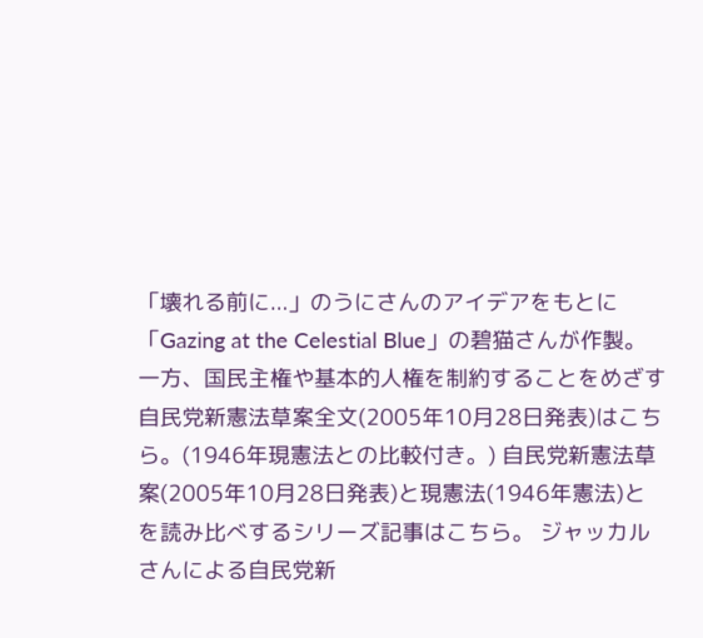「壊れる前に...」のうにさんのアイデアをもとに「Gazing at the Celestial Blue」の碧猫さんが作製。一方、国民主権や基本的人権を制約することをめざす自民党新憲法草案全文(2005年10月28日発表)はこちら。(1946年現憲法との比較付き。) 自民党新憲法草案(2005年10月28日発表)と現憲法(1946年憲法)とを読み比べするシリーズ記事はこちら。 ジャッカルさんによる自民党新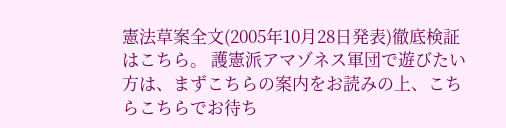憲法草案全文(2005年10月28日発表)徹底検証はこちら。 護憲派アマゾネス軍団で遊びたい方は、まずこちらの案内をお読みの上、こちらこちらでお待ち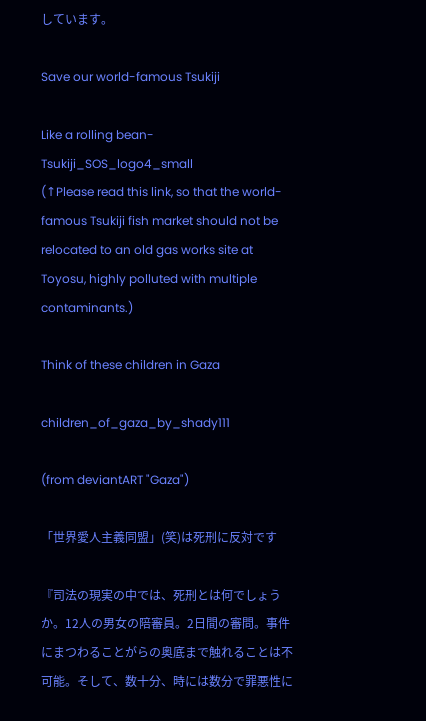しています。

Save our world-famous Tsukiji

Like a rolling bean-Tsukiji_SOS_logo4_small
(↑Please read this link, so that the world-famous Tsukiji fish market should not be relocated to an old gas works site at Toyosu, highly polluted with multiple contaminants.)

Think of these children in Gaza

children_of_gaza_by_shady111

(from deviantART "Gaza")

「世界愛人主義同盟」(笑)は死刑に反対です

『司法の現実の中では、死刑とは何でしょうか。12人の男女の陪審員。2日間の審問。事件にまつわることがらの奥底まで触れることは不可能。そして、数十分、時には数分で罪悪性に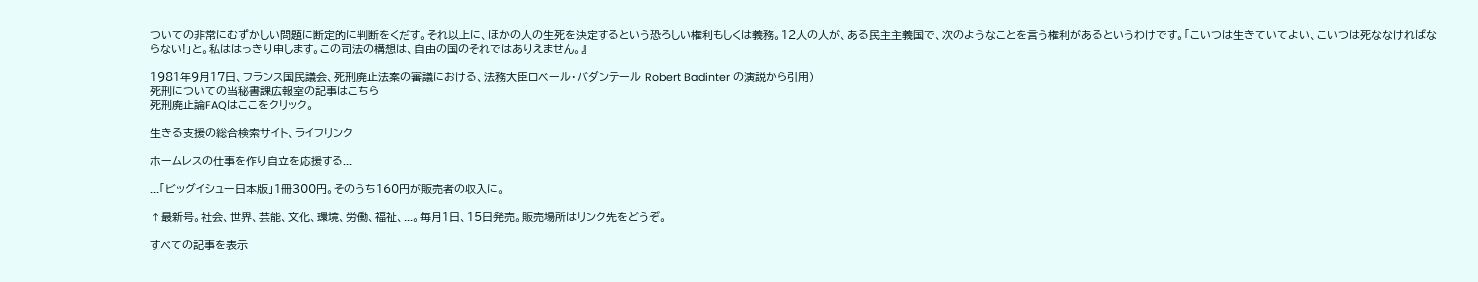ついての非常にむずかしい問題に断定的に判断をくだす。それ以上に、ほかの人の生死を決定するという恐ろしい権利もしくは義務。12人の人が、ある民主主義国で、次のようなことを言う権利があるというわけです。「こいつは生きていてよい、こいつは死ななければならない!」と。私ははっきり申します。この司法の構想は、自由の国のそれではありえません。』

1981年9月17日、フランス国民議会、死刑廃止法案の審議における、法務大臣ロベール・バダンテール Robert Badinter の演説から引用)
死刑についての当秘書課広報室の記事はこちら
死刑廃止論FAQはここをクリック。

生きる支援の総合検索サイト、ライフリンク

ホームレスの仕事を作り自立を応援する...

...「ビッグイシュー日本版」1冊300円。そのうち160円が販売者の収入に。

↑最新号。社会、世界、芸能、文化、環境、労働、福祉、...。毎月1日、15日発売。販売場所はリンク先をどうぞ。

すべての記事を表示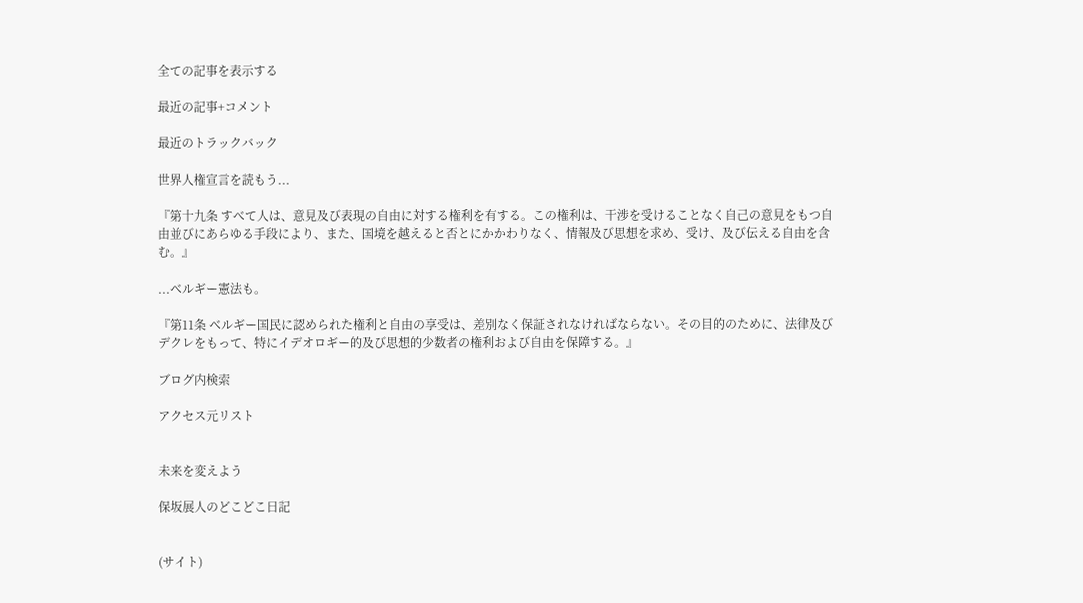全ての記事を表示する

最近の記事+コメント

最近のトラックバック

世界人権宣言を読もう...

『第十九条 すべて人は、意見及び表現の自由に対する権利を有する。この権利は、干渉を受けることなく自己の意見をもつ自由並びにあらゆる手段により、また、国境を越えると否とにかかわりなく、情報及び思想を求め、受け、及び伝える自由を含む。』

...ベルギー憲法も。

『第11条 ベルギー国民に認められた権利と自由の享受は、差別なく保証されなければならない。その目的のために、法律及びデクレをもって、特にイデオロギー的及び思想的少数者の権利および自由を保障する。』

ブログ内検索

アクセス元リスト


未来を変えよう

保坂展人のどこどこ日記


(サイト)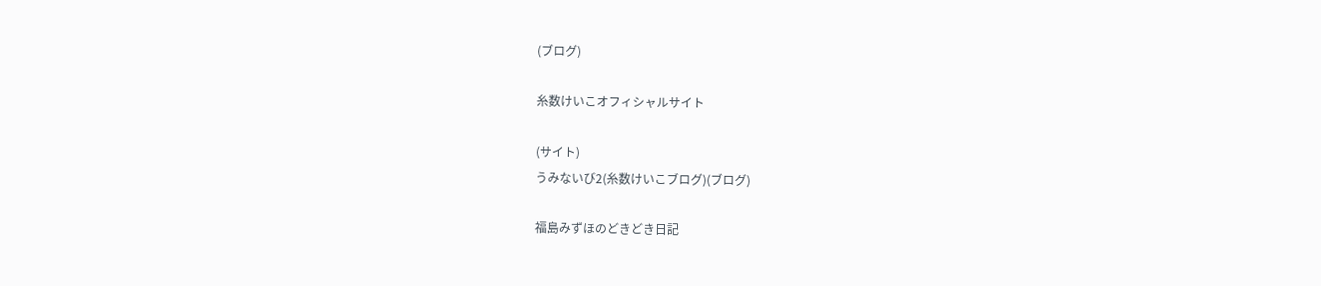(ブログ)

糸数けいこオフィシャルサイト

(サイト)
うみないび2(糸数けいこブログ)(ブログ)

福島みずほのどきどき日記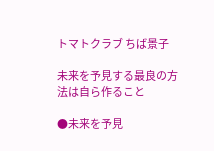トマトクラブ ちば景子

未来を予見する最良の方法は自ら作ること

●未来を予見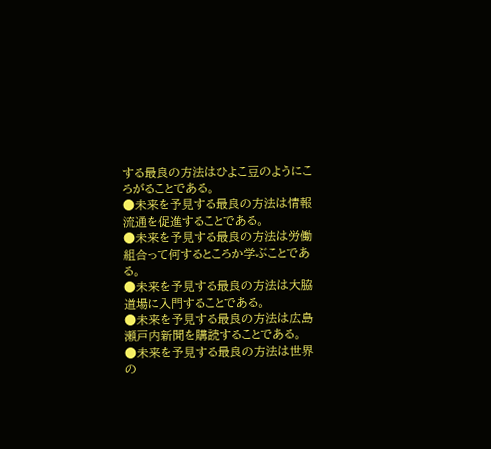する最良の方法はひよこ豆のようにころがることである。
●未来を予見する最良の方法は情報流通を促進することである。
●未来を予見する最良の方法は労働組合って何するところか学ぶことである。
●未来を予見する最良の方法は大脇道場に入門することである。
●未来を予見する最良の方法は広島瀬戸内新聞を購読することである。
●未来を予見する最良の方法は世界の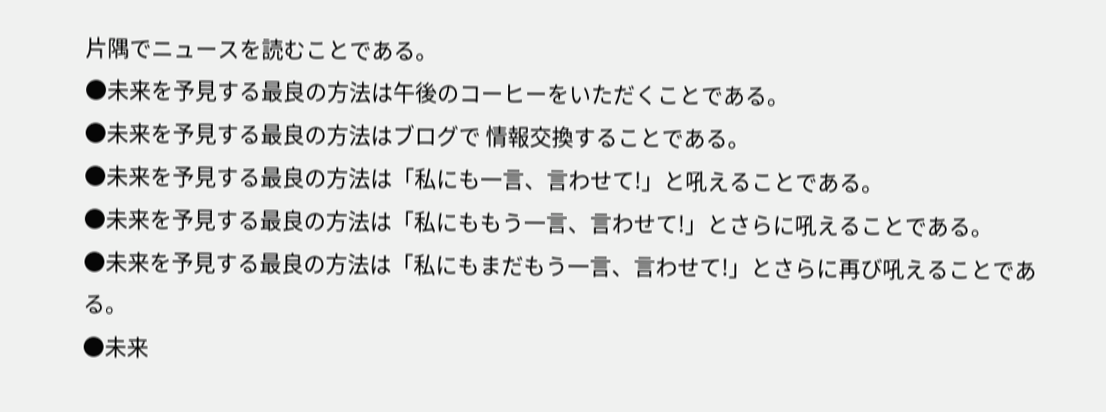片隅でニュースを読むことである。
●未来を予見する最良の方法は午後のコーヒーをいただくことである。
●未来を予見する最良の方法はブログで 情報交換することである。
●未来を予見する最良の方法は「私にも一言、言わせて!」と吼えることである。
●未来を予見する最良の方法は「私にももう一言、言わせて!」とさらに吼えることである。
●未来を予見する最良の方法は「私にもまだもう一言、言わせて!」とさらに再び吼えることである。
●未来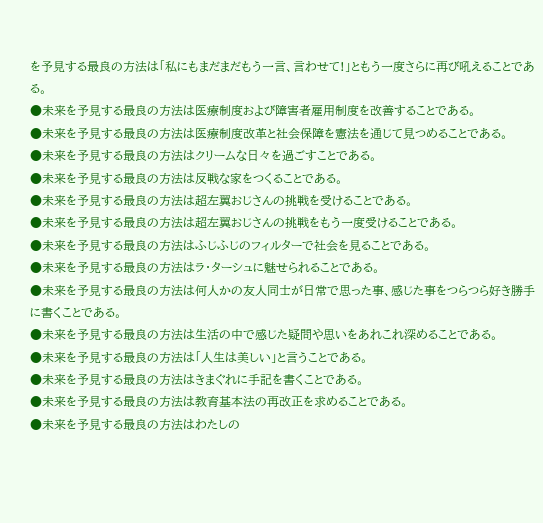を予見する最良の方法は「私にもまだまだもう一言、言わせて!」ともう一度さらに再び吼えることである。
●未来を予見する最良の方法は医療制度および障害者雇用制度を改善することである。
●未来を予見する最良の方法は医療制度改革と社会保障を憲法を通じて見つめることである。
●未来を予見する最良の方法はクリームな日々を過ごすことである。
●未来を予見する最良の方法は反戦な家をつくることである。
●未来を予見する最良の方法は超左翼おじさんの挑戦を受けることである。
●未来を予見する最良の方法は超左翼おじさんの挑戦をもう一度受けることである。
●未来を予見する最良の方法はふじふじのフィルターで社会を見ることである。
●未来を予見する最良の方法はラ・ターシュに魅せられることである。
●未来を予見する最良の方法は何人かの友人同士が日常で思った事、感じた事をつらつら好き勝手に書くことである。
●未来を予見する最良の方法は生活の中で感じた疑問や思いをあれこれ深めることである。
●未来を予見する最良の方法は「人生は美しい」と言うことである。
●未来を予見する最良の方法はきまぐれに手記を書くことである。
●未来を予見する最良の方法は教育基本法の再改正を求めることである。
●未来を予見する最良の方法はわたしの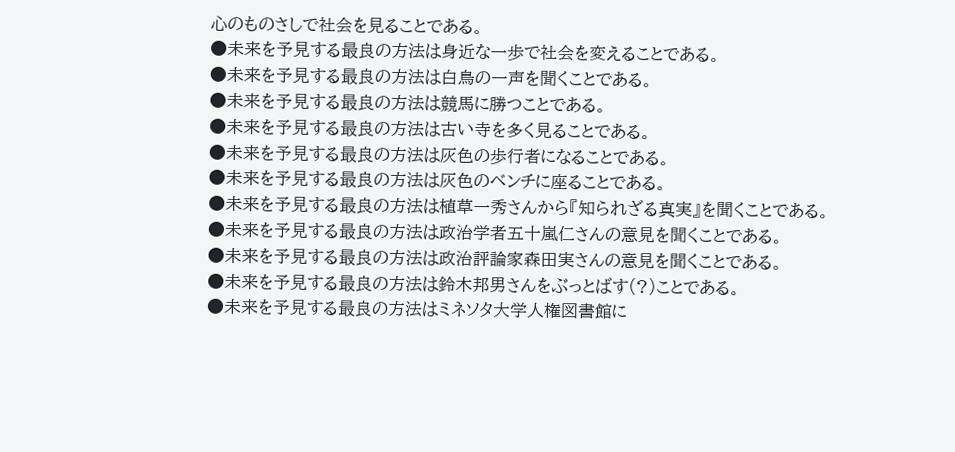心のものさしで社会を見ることである。
●未来を予見する最良の方法は身近な一歩で社会を変えることである。
●未来を予見する最良の方法は白鳥の一声を聞くことである。
●未来を予見する最良の方法は競馬に勝つことである。
●未来を予見する最良の方法は古い寺を多く見ることである。
●未来を予見する最良の方法は灰色の歩行者になることである。
●未来を予見する最良の方法は灰色のベンチに座ることである。
●未来を予見する最良の方法は植草一秀さんから『知られざる真実』を聞くことである。
●未来を予見する最良の方法は政治学者五十嵐仁さんの意見を聞くことである。
●未来を予見する最良の方法は政治評論家森田実さんの意見を聞くことである。
●未来を予見する最良の方法は鈴木邦男さんをぶっとばす(?)ことである。
●未来を予見する最良の方法はミネソタ大学人権図書館に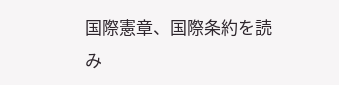国際憲章、国際条約を読み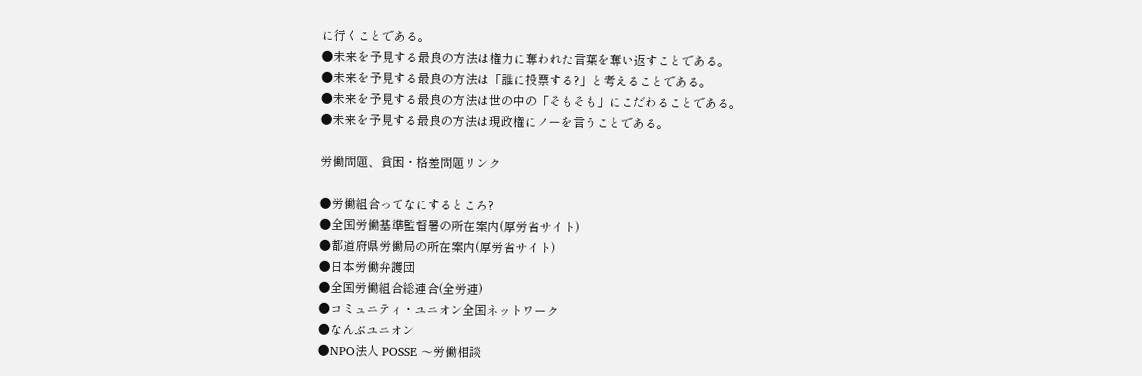に行くことである。
●未来を予見する最良の方法は権力に奪われた言葉を奪い返すことである。
●未来を予見する最良の方法は「誰に投票する?」と考えることである。
●未来を予見する最良の方法は世の中の「そもそも」にこだわることである。
●未来を予見する最良の方法は現政権にノーを言うことである。

労働問題、貧困・格差問題リンク

●労働組合ってなにするところ?
●全国労働基準監督署の所在案内(厚労省サイト)
●都道府県労働局の所在案内(厚労省サイト)
●日本労働弁護団
●全国労働組合総連合(全労連)
●コミュニティ・ユニオン全国ネットワーク
●なんぶユニオン
●NPO法人 POSSE 〜労働相談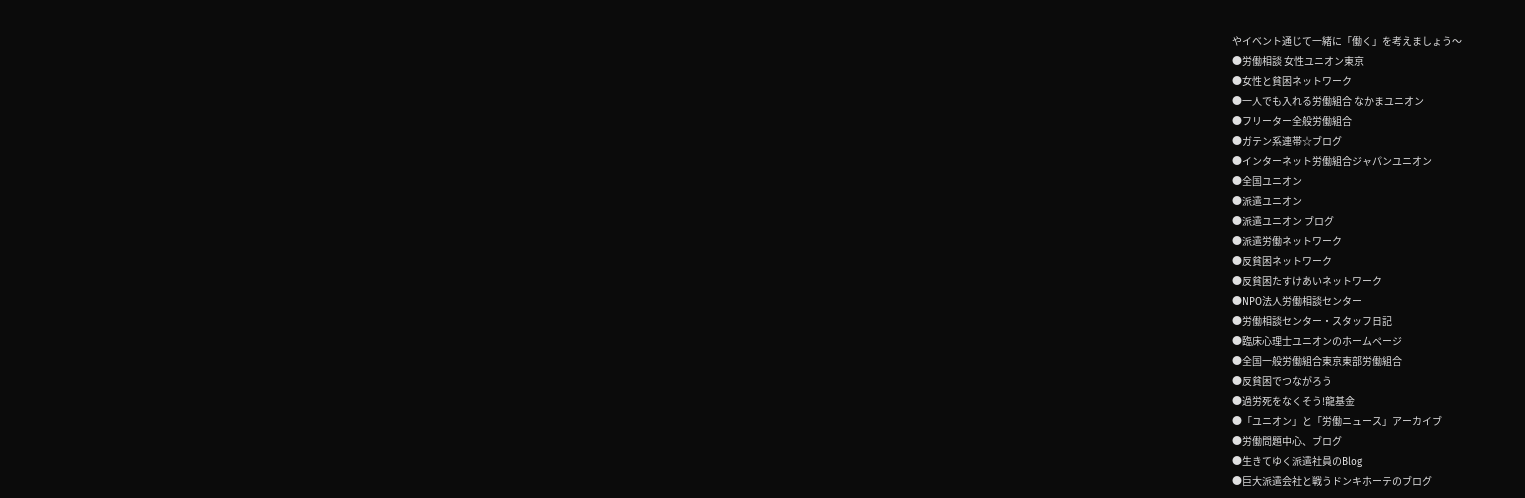やイベント通じて一緒に「働く」を考えましょう〜
●労働相談 女性ユニオン東京
●女性と貧困ネットワーク
●一人でも入れる労働組合 なかまユニオン
●フリーター全般労働組合
●ガテン系連帯☆ブログ
●インターネット労働組合ジャパンユニオン
●全国ユニオン
●派遣ユニオン
●派遣ユニオン ブログ
●派遣労働ネットワーク
●反貧困ネットワーク
●反貧困たすけあいネットワーク
●NPO法人労働相談センター
●労働相談センター・スタッフ日記
●臨床心理士ユニオンのホームページ
●全国一般労働組合東京東部労働組合
●反貧困でつながろう
●過労死をなくそう!龍基金
●「ユニオン」と「労働ニュース」アーカイブ
●労働問題中心、ブログ
●生きてゆく派遣社員のBlog
●巨大派遣会社と戦うドンキホーテのブログ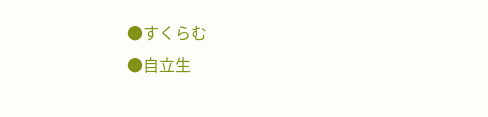●すくらむ
●自立生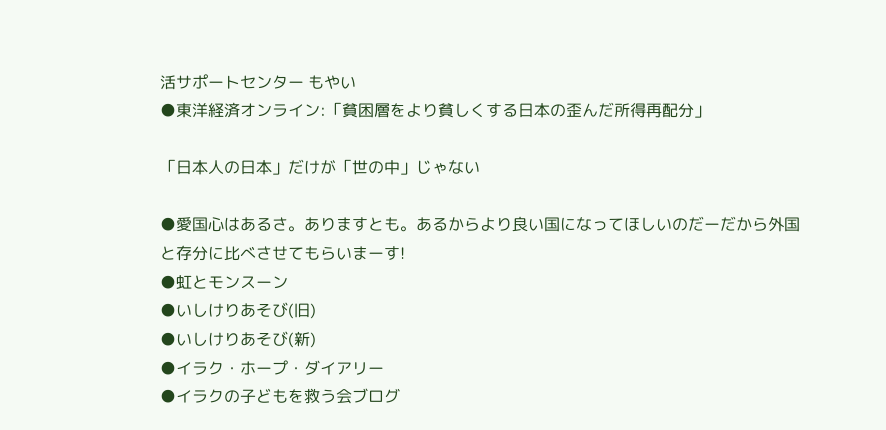活サポートセンター もやい
●東洋経済オンライン:「貧困層をより貧しくする日本の歪んだ所得再配分」

「日本人の日本」だけが「世の中」じゃない

●愛国心はあるさ。ありますとも。あるからより良い国になってほしいのだーだから外国と存分に比べさせてもらいまーす!
●虹とモンスーン
●いしけりあそび(旧)
●いしけりあそび(新)
●イラク・ホープ・ダイアリー
●イラクの子どもを救う会ブログ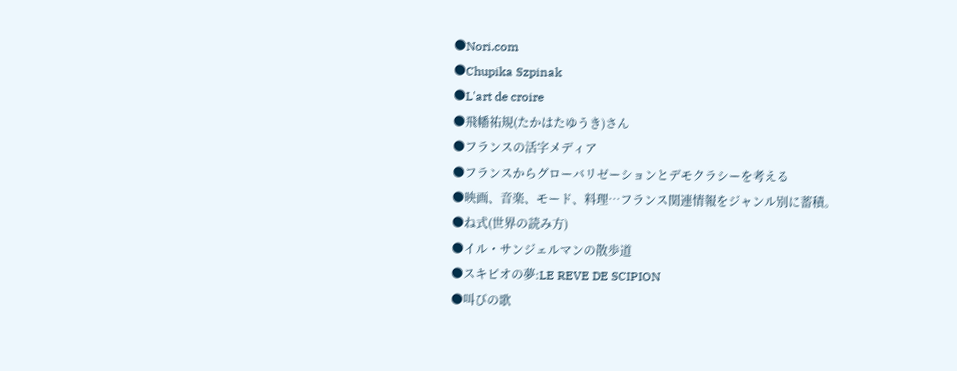●Nori.com
●Chupika Szpinak
●L'art de croire
●飛幡祐規(たかはたゆうき)さん
●フランスの活字メディア
●フランスからグローバリゼーションとデモクラシーを考える
●映画、音楽、モード、料理…フランス関連情報をジャンル別に蓄積。
●ね式(世界の読み方)
●イル・サンジェルマンの散歩道
●スキピオの夢:LE REVE DE SCIPION
●叫びの歌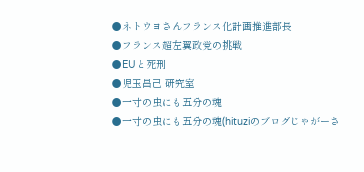●ネトウヨさんフランス化計画推進部長
●フランス超左翼政党の挑戦
●EUと死刑
●児玉昌己 研究室
●一寸の虫にも五分の魂
●一寸の虫にも五分の魂(hituziのブログじゃがーさ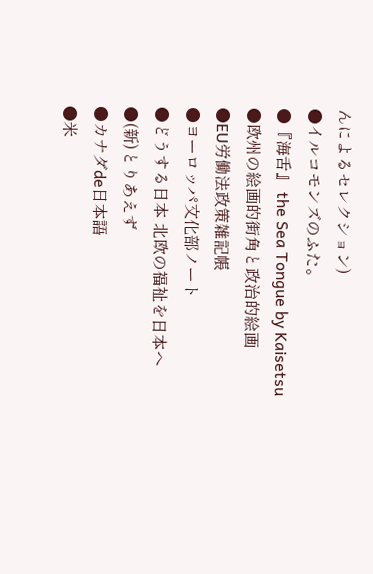んによるセレクション)
●イルコモンズのふた。
●『海舌』 the Sea Tongue by Kaisetsu
●欧州の絵画的街角と政治的絵画
●EU労働法政策雑記帳
●ヨーロッパ文化部ノート
●どうする日本 北欧の福祉を日本へ
●(新)とりあえず
●カナダde日本語
●米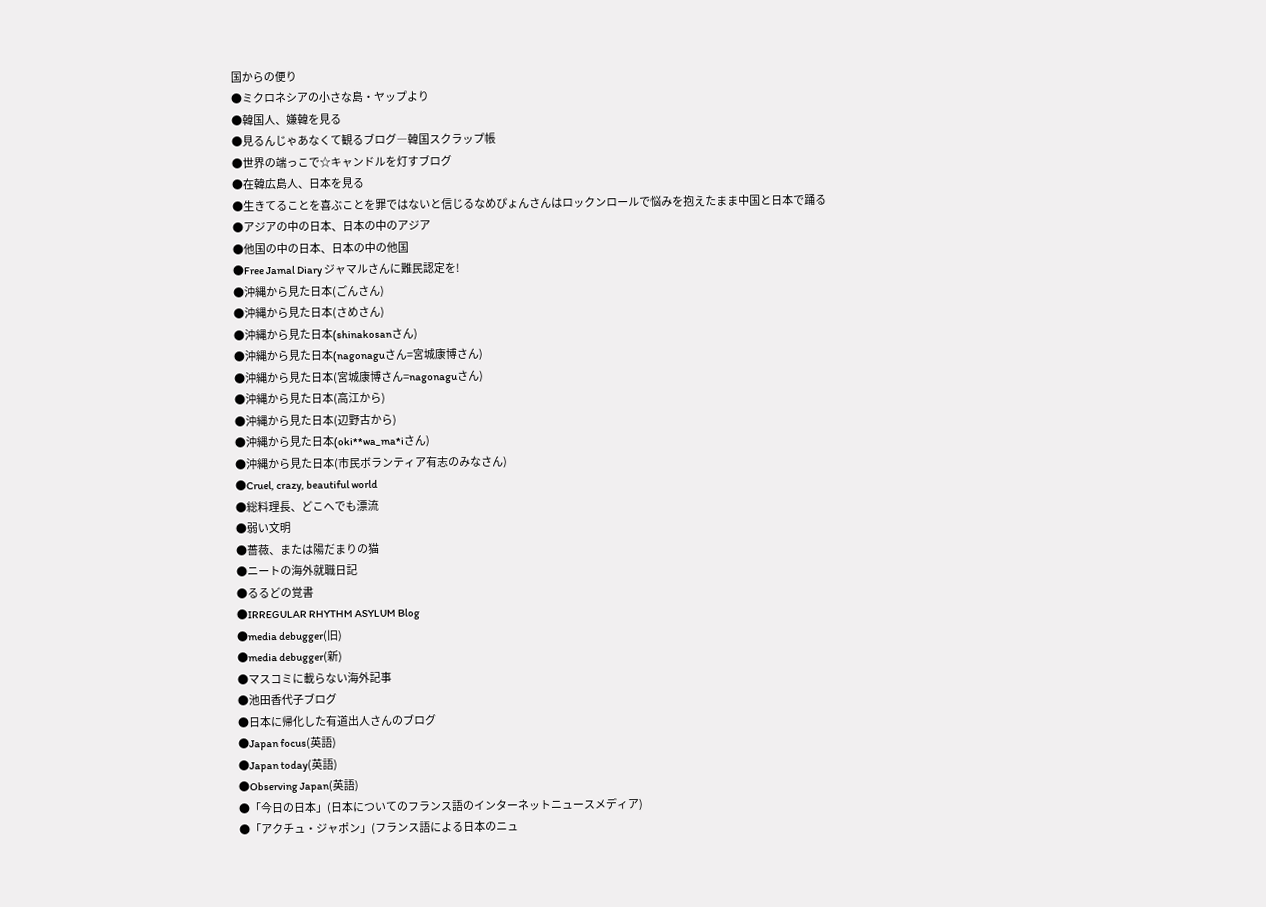国からの便り
●ミクロネシアの小さな島・ヤップより
●韓国人、嫌韓を見る
●見るんじゃあなくて観るブログ―韓国スクラップ帳
●世界の端っこで☆キャンドルを灯すブログ
●在韓広島人、日本を見る
●生きてることを喜ぶことを罪ではないと信じるなめぴょんさんはロックンロールで悩みを抱えたまま中国と日本で踊る
●アジアの中の日本、日本の中のアジア
●他国の中の日本、日本の中の他国
●Free Jamal Diary ジャマルさんに難民認定を!
●沖縄から見た日本(ごんさん)
●沖縄から見た日本(さめさん)
●沖縄から見た日本(shinakosanさん)
●沖縄から見た日本(nagonaguさん=宮城康博さん)
●沖縄から見た日本(宮城康博さん=nagonaguさん)
●沖縄から見た日本(高江から)
●沖縄から見た日本(辺野古から)
●沖縄から見た日本(oki**wa_ma*iさん)
●沖縄から見た日本(市民ボランティア有志のみなさん)
●Cruel, crazy, beautiful world
●総料理長、どこへでも漂流
●弱い文明
●薔薇、または陽だまりの猫
●ニートの海外就職日記
●るるどの覚書
●IRREGULAR RHYTHM ASYLUM Blog
●media debugger(旧)
●media debugger(新)
●マスコミに載らない海外記事
●池田香代子ブログ
●日本に帰化した有道出人さんのブログ
●Japan focus(英語)
●Japan today(英語)
●Observing Japan(英語)
●「今日の日本」(日本についてのフランス語のインターネットニュースメディア)
●「アクチュ・ジャポン」(フランス語による日本のニュ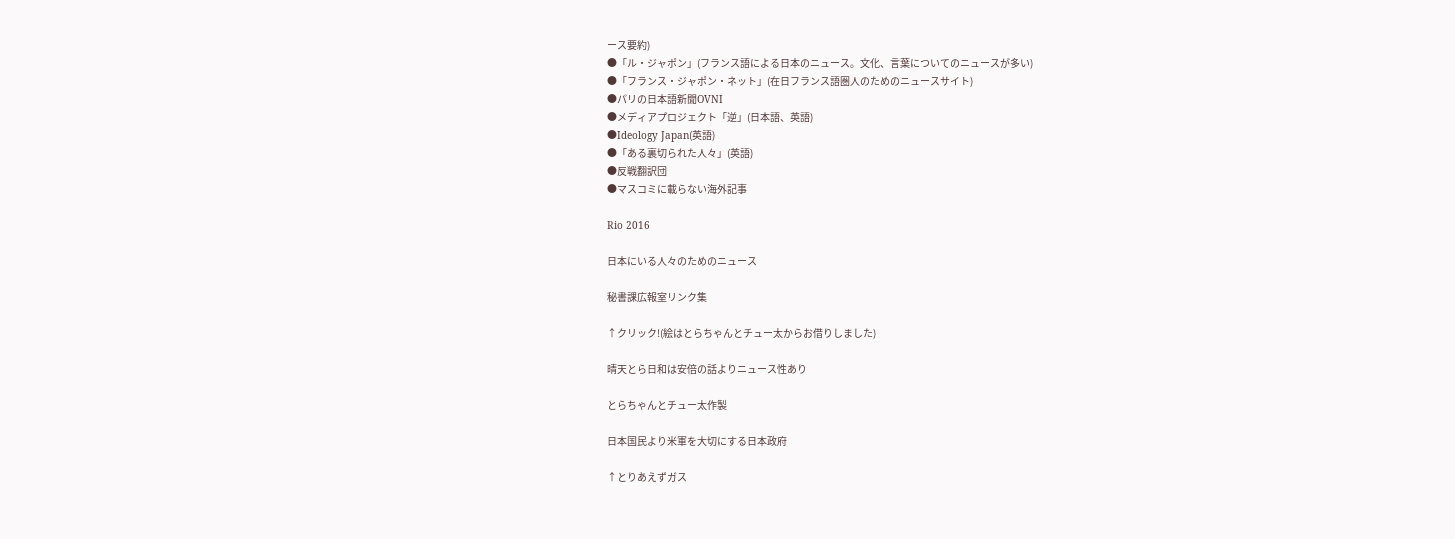ース要約)
●「ル・ジャポン」(フランス語による日本のニュース。文化、言葉についてのニュースが多い)
●「フランス・ジャポン・ネット」(在日フランス語圏人のためのニュースサイト)
●パリの日本語新聞OVNI
●メディアプロジェクト「逆」(日本語、英語)
●Ideology Japan(英語)
●「ある裏切られた人々」(英語)
●反戦翻訳団
●マスコミに載らない海外記事

Rio 2016

日本にいる人々のためのニュース

秘書課広報室リンク集

↑クリック!(絵はとらちゃんとチュー太からお借りしました)

晴天とら日和は安倍の話よりニュース性あり

とらちゃんとチュー太作製

日本国民より米軍を大切にする日本政府

↑とりあえずガス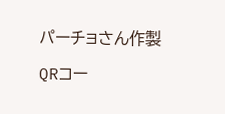パーチョさん作製

QRコー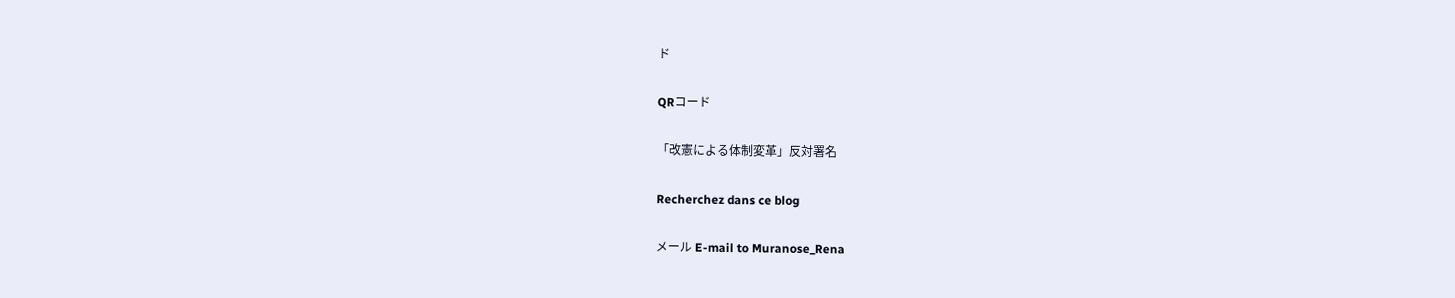ド

QRコード

「改憲による体制変革」反対署名

Recherchez dans ce blog

メール E-mail to Muranose_Rena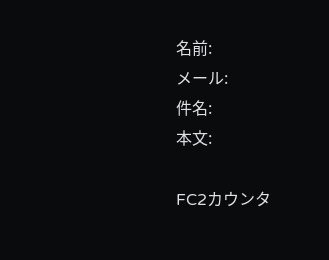名前:
メール:
件名:
本文:

FC2カウンタ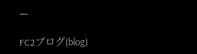ー

FC2ブログ(blog)